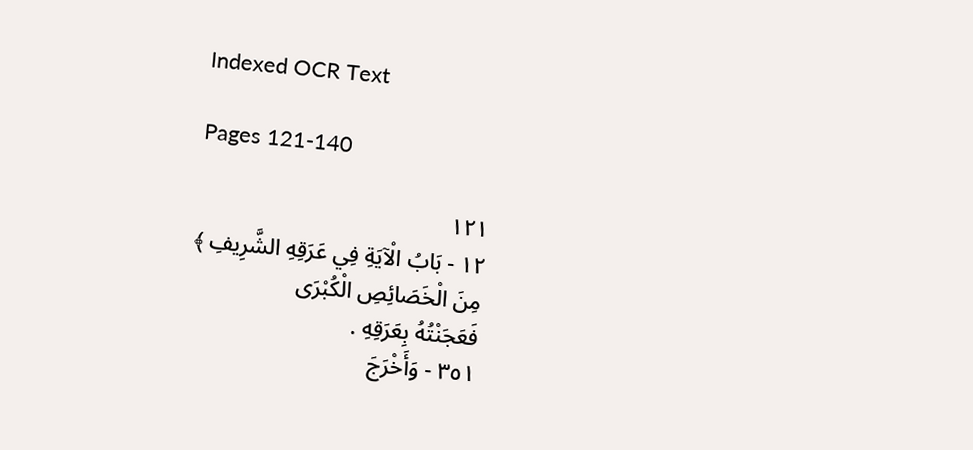Indexed OCR Text

Pages 121-140

١٢١
١٢ - بَابُ الْآيَةِ فِي عَرَقِهِ الشَّرِيفِ ﴾
مِنَ الْخَصَائِصِ الْكُبْرَى
فَعَجَنْتُهُ بِعَرَقِهِ .
٣٥١ - وَأَخْرَجَ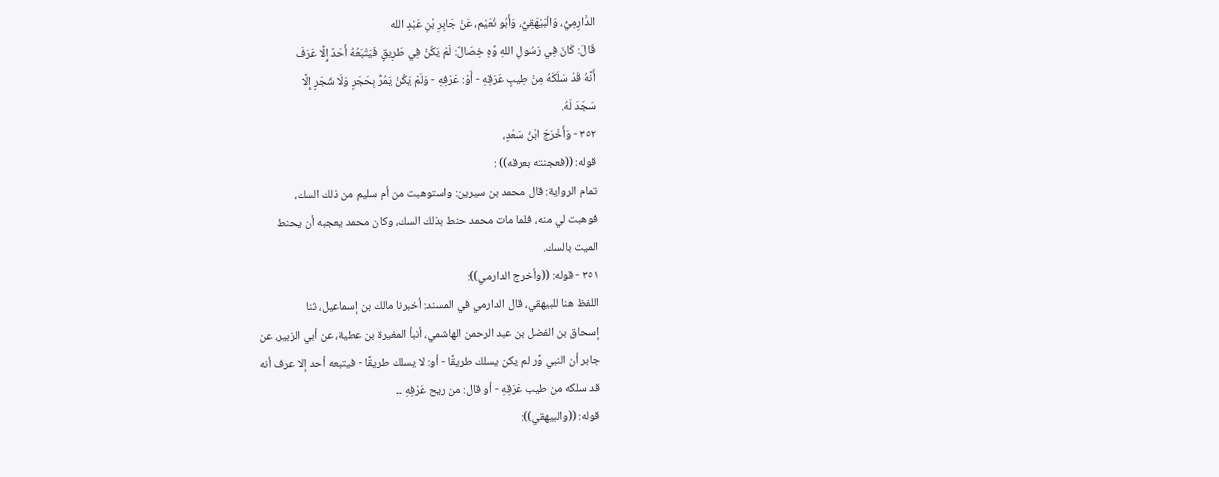الدَّارِمِيُّ، وَالْبَيْهَقِيُّ، وَأَبُو نُعَيْم، عَنْ جَابِرِ بْنِ عَبْدِ الله
قَالَ: كَانَ فِي رَسُولِ اللهِ وَّهِ خِصَالٌ: لَمْ يَكُنْ فِي طَرِيقٍ فَيَتْبَعُهُ أَحَدٌ إِلَّا عَرَفَ
أَنَّهُ قَدْ سَلَكَهُ مِنْ طِيبٍ عَرَقِهِ - أَوْ: عَرْفِهِ - وَلَمْ يَكُنْ يَمُرُّ بِحَجَرٍ وَلَا شَجَرٍ إِلَّا
سَجَدَ لَهُ.
٣٥٢ - وَأَخْرَجَ ابْنُ سَعْدٍ،
قوله: ((فعجنته بعرقه)) :
تمام الرواية: قال محمد بن سيرين: واستوهبت من أم سليم من ذلك السك،
فوهبت لي منه، فلما مات محمد حنط بذلك السك، وكان محمد يعجبه أن يحنط
الميت بالسك.
٣٥١ - قوله: ((وأخرج الدارمي)):
اللفظ هنا للبيهقي، قال الدارمي في المسند: أخبرنا مالك بن إسماعيل، ثنا
إسحاق بن الفضل بن عبد الرحمن الهاشمي، أنبأ المغيرة بن عطية، عن أبي الزبير، عن
جابر أن النبي وَّر لم يكن يسلك طريقًا - أو: لا يسلك طريقًا - فيتبعه أحد إلا عرف أنه
قد سلكه من طيب عَرَقِهِ - أو قال: من ريح عَرْفِهِ ۔۔
قوله: ((والبيهقي)):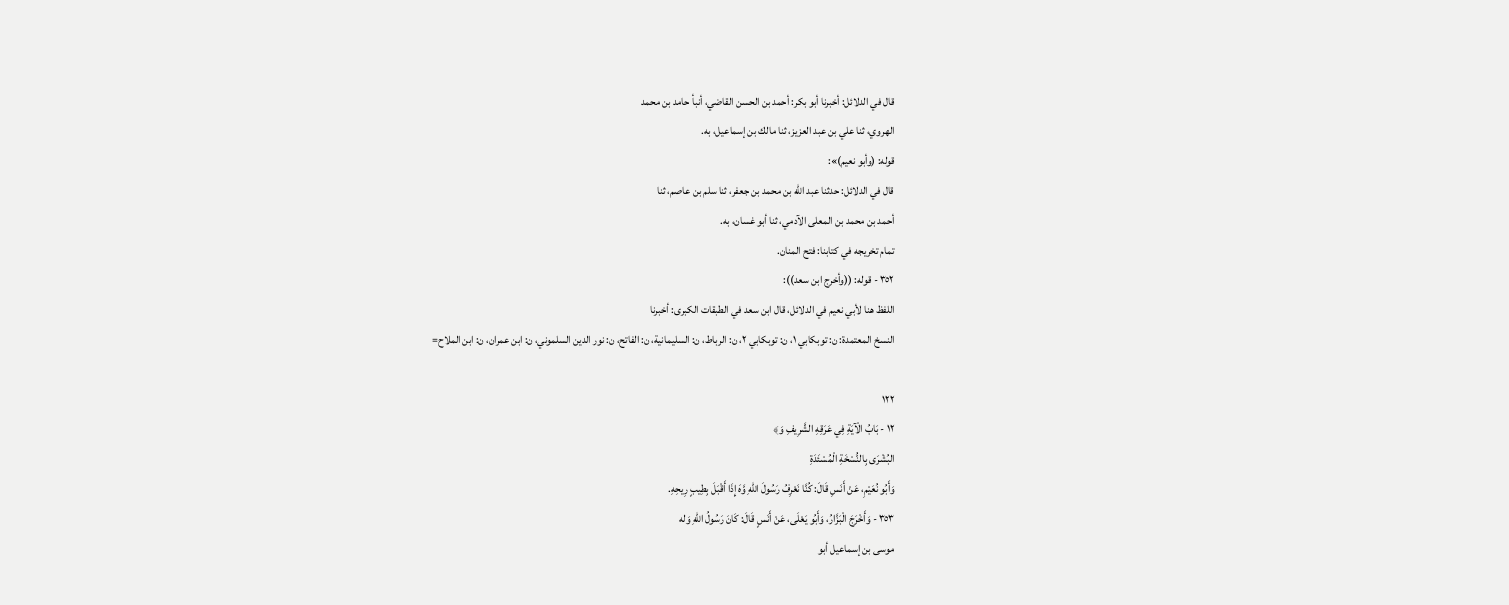قال في الدلائل: أخبرنا أبو بكر: أحمد بن الحسن القاضي، أنبأ حامد بن محمد
الهروي، ثنا علي بن عبد العزيز، ثنا مالك بن إسماعيل، به.
قوله: (وأبو نعيم)»:
قال في الدلائل: حدثنا عبد الله بن محمد بن جعفر، ثنا سلم بن عاصم، ثنا
أحمد بن محمد بن المعلى الآدمي، ثنا أبو غسان، به.
تمام تخريجه في كتابنا: فتح المنان.
٣٥٢ - قوله: ((وأخرج ابن سعد)):
اللفظ هنا لأبي نعيم في الدلائل، قال ابن سعد في الطبقات الكبرى: أخبرنا
النسخ المعتمدة: ن: توبكابي ١، ن: توبكابي ٢، ن: الرباط، ن: السليمانية، ن: الفاتح، ن: نور الدين السلموني، ن: ابن عمران، ن: ابن الملاح=

١٢٢
١٢ - بَابُ الْآيَةِ فِي عَرَقِهِ الشَّرِيفِ وَ﴾
البُشْرَى بِالنُّسْخَةِ الْمُسْئَدَةِ
وَأَبُو نُعَيْمِ، عَنْ أَنَسِ قَالَ: كُنَّا نَعْرِفُ رَسُولَ اللهِ وَّهَ إِذَا أَقْبَلَ بِطِيبٍ رِيحِهِ.
٣٥٣ - وَأَخْرَجَ الْبَزَّارُ، وَأَبُو يَعْلَى، عَنْ أَنَسٍ قَالَ: كَانَ رَسُولُ اللهِ وَله
موسى بن إسماعيل أبو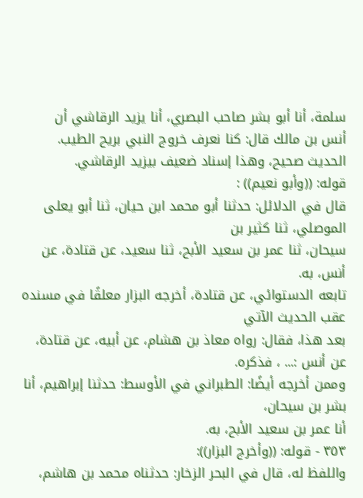سلمة، أنا أبو بشر صاحب البصري، أنا يزيد الرقاشي أن
أنس بن مالك قال: كنا نعرف خروج النبي بريح الطيب.
الحديث صحيح، وهذا إسناد ضعيف بيزيد الرقاشي.
قوله: ((وأبو نعيم)) :
قال في الدلائل: حدثنا أبو محمد ابن حيان، ثنا أبو يعلى الموصلي، ثنا كثير بن
سيحان، ثنا عمر بن سعيد الأبح، ثنا سعيد، عن قتادة، عن أنس، به.
تابعه الدستوائي، عن قتادة، أخرجه البزار معلقًا في مسنده عقب الحديث الآتي
بعد هذا، فقال: رواه معاذ بن هشام، عن أبيه، عن قتادة، عن أنس :... ، فذكره.
وممن أخرجه أيضًا: الطبراني في الأوسط: حدثنا إبراهيم، أنا بشر بن سيحان،
أنا عمر بن سعيد الأبح، به.
٣٥٣ - قوله: ((وأخرج البزار)):
واللفظ له، قال في البحر الزخار: حدثناه محمد بن هاشم،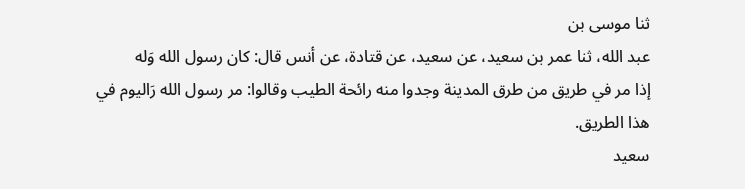ثنا موسى بن
عبد الله، ثنا عمر بن سعيد، عن سعيد، عن قتادة، عن أنس قال: كان رسول الله وَله
إذا مر في طريق من طرق المدينة وجدوا منه رائحة الطيب وقالوا: مر رسول الله رَاليوم في
هذا الطريق.
سعيد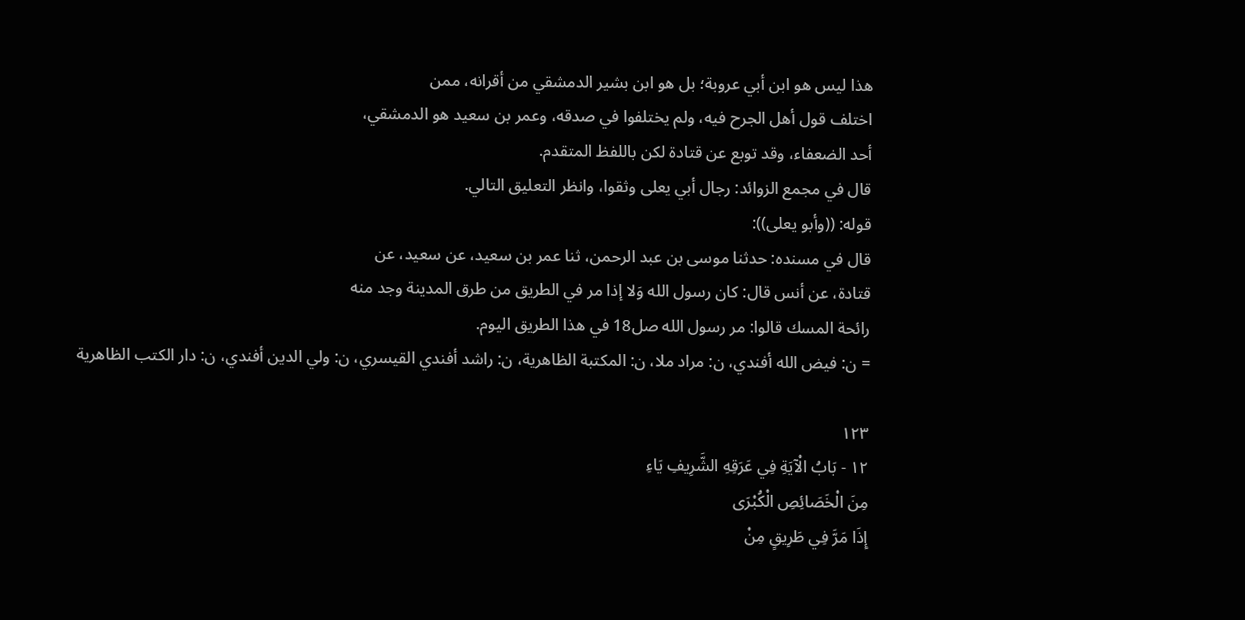هذا ليس هو ابن أبي عروبة؛ بل هو ابن بشير الدمشقي من أقرانه، ممن
اختلف قول أهل الجرح فيه، ولم يختلفوا في صدقه، وعمر بن سعيد هو الدمشقي،
أحد الضعفاء، وقد توبع عن قتادة لكن باللفظ المتقدم.
قال في مجمع الزوائد: رجال أبي يعلى وثقوا، وانظر التعليق التالي.
قوله: ((وأبو يعلى)):
قال في مسنده: حدثنا موسى بن عبد الرحمن، ثنا عمر بن سعيد، عن سعيد، عن
قتادة، عن أنس قال: كان رسول الله وَلا إذا مر في الطريق من طرق المدينة وجد منه
رائحة المسك قالوا: مر رسول الله صل18 في هذا الطريق اليوم.
= ن: فيض الله أفندي، ن: مراد ملا، ن: المكتبة الظاهرية، ن: راشد أفندي القيسري، ن: ولي الدين أفندي، ن: دار الكتب الظاهرية

١٢٣
١٢ - بَابُ الْآيَةِ فِي عَرَقِهِ الشَّرِيفِ يَاءِ
مِنَ الْخَصَائِصِ الْكُبْرَى
إِذَا مَرَّ فِي طَرِيقٍ مِنْ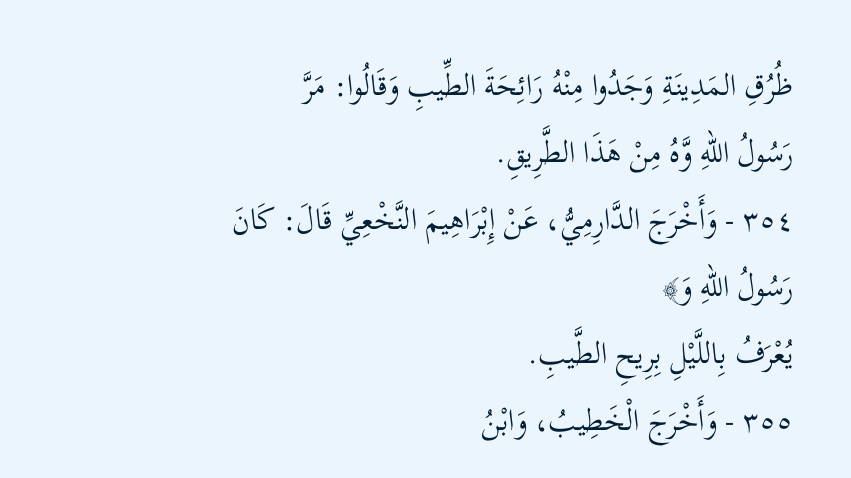ظُرُقِ المَدِينَةِ وَجَدُوا مِنْهُ رَائِحَةَ الطِّيبِ وَقَالُوا: مَرَّ
رَسُولُ اللهِ وَّهُ مِنْ هَذَا الطَّرِيقِ.
٣٥٤ - وَأَخْرَجَ الدَّارِمِيُّ، عَنْ إِبْرَاهِيمَ النَّخْعِيِّ قَالَ: كَانَ رَسُولُ اللهِ وَ﴾
يُعْرَفُ بِاللَّيْلِ بِرِيحِ الطَّيبِ.
٣٥٥ - وَأَخْرَجَ الْخَطِيبُ، وَابْنُ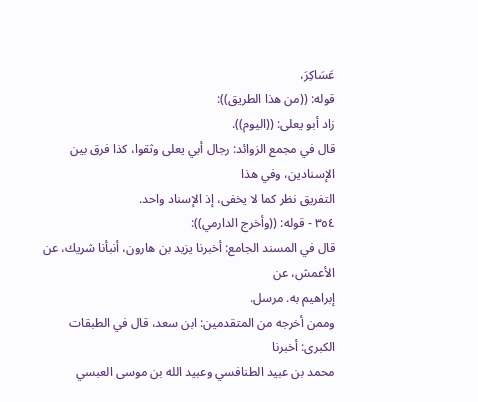عَسَاكِرَ،
قوله: ((من هذا الطريق)):
زاد أبو يعلى: ((اليوم)).
قال في مجمع الزوائد: رجال أبي يعلى وثقوا، كذا فرق بين الإسنادين، وفي هذا
التفريق نظر كما لا يخفى، إذ الإسناد واحد.
٣٥٤ - قوله: ((وأخرج الدارمي)):
قال في المسند الجامع: أخبرنا يزيد بن هارون، أنبأنا شريك، عن الأعمش، عن
إبراهيم به. مرسل.
وممن أخرجه من المتقدمين: ابن سعد، قال في الطبقات الكبرى: أخبرنا
محمد بن عبيد الطنافسي وعبيد الله بن موسى العبسي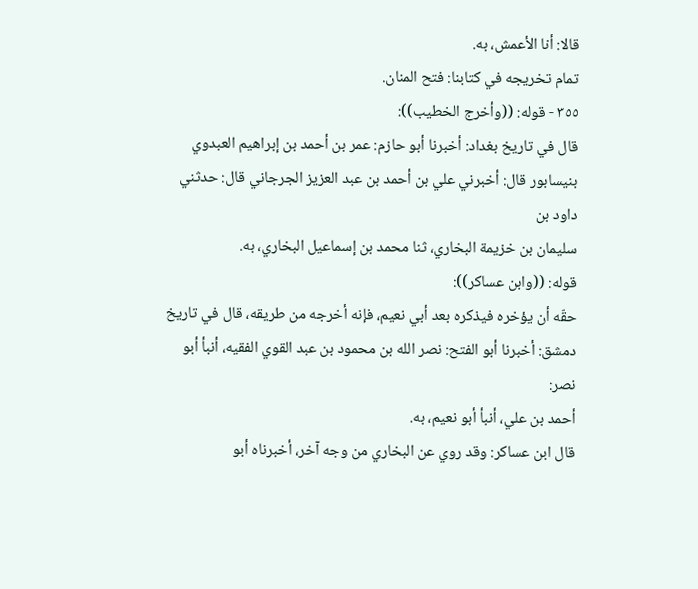قالا: أنا الأعمش، به.
تمام تخريجه في كتابنا: فتح المنان.
٣٥٥ - قوله: ((وأخرج الخطيب)):
قال في تاريخ بغداد: أخبرنا أبو حازم: عمر بن أحمد بن إبراهيم العبدوي
بنيسابور قال: أخبرني علي بن أحمد بن عبد العزيز الجرجاني قال: حدثني داود بن
سليمان بن خزيمة البخاري، ثنا محمد بن إسماعيل البخاري، به.
قوله: ((وابن عساكر)):
حقّه أن يؤخره فيذكره بعد أبي نعيم، فإنه أخرجه من طريقه، قال في تاريخ
دمشق: أخبرنا أبو الفتح: نصر الله بن محمود بن عبد القوي الفقيه، أنبأ أبو نصر:
أحمد بن علي، أنبأ أبو نعيم، به.
قال ابن عساكر: وقد روي عن البخاري من وجه آخر، أخبرناه أبو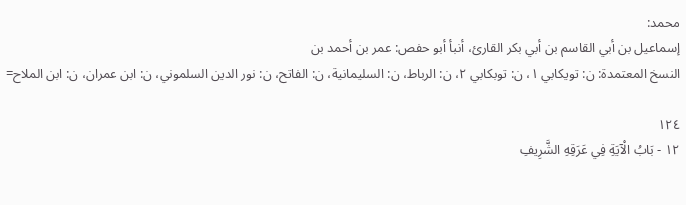محمد:
إسماعيل بن أبي القاسم بن أبي بكر القارئ، أنبأ أبو حفص: عمر بن أحمد بن
النسخ المعتمدة: ن: تويكابي ١، ن: توبكابي ٢، ن: الرباط، ن: السليمانية، ن: الفاتح، ن: نور الدين السلموني، ن: ابن عمران، ن: ابن الملاح=

١٢٤
١٢ - بَابُ الْآيَةِ فِي عَرَقِهِ الشَّرِيفِ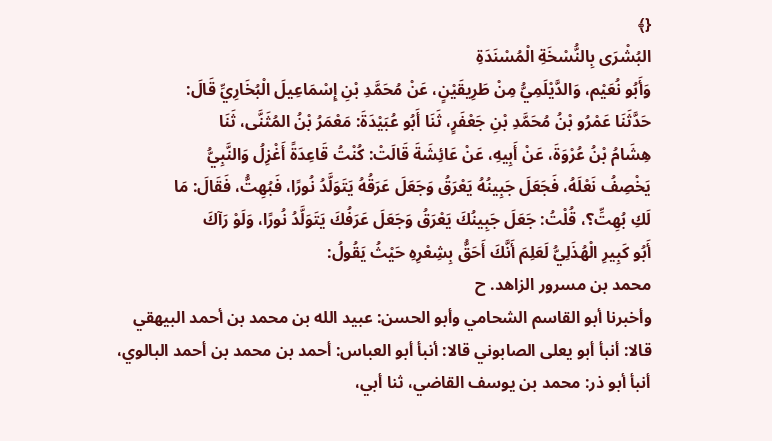{﴾
البُشْرَى بِالنُّسْخَةِ الْمُسْنَدَةِ
وَأَبُو نُعَيْم، وَالدَّيْلَمِيُّ مِنْ طَرِيقَيْنٍ، عَنْ مُحَمَّدِ بْنِ إِسْمَاعِيلَ الْبُخَارِيِّ قَالَ:
حَدَّثَنَا عَمْرُو بْنُ مُحَمَّدِ بْنِ جَعْفَرٍ، ثَنَا أَبُو عُبَيْدَةَ: مَعْمَرُ بْنُ المُثَنَّى، ثَنَا
هِشَامُ بْنُ عُرْوَةَ، عَنْ أَبِيهِ، عَنْ عَائِشَةَ قَالَتْ: كُنْتُ قَاعِدَةً أَغْزِلُ وَالنَّبِيُّ
يَخْصِفُ نَعْلَهُ، فَجَعَلَ جَبِينُهُ يَعْرَقُ وَجَعَلَ عَرَقُهُ يَتَوَلَّدُ نُورًا، فَبُهِتُّ، فَقَالَ: مَا
لَكِ بُهِتِّ؟، قُلْتُ: جَعَلَ جَبِينُكَ يَعْرَقُ وَجَعَلَ عَرَفُكَ يَتَوَلَّدُ نُورًا، وَلَوْ رَآكَ
أَبُو كَبِيرِ الْهُذَلِيُّ لَعَلِمَ أَنَّكَ أَحَقُّ بِشِعْرِهِ حَيْثُ يَقُولُ:
محمد بن مسرور الزاهد. ح
وأخبرنا أبو القاسم الشحامي وأبو الحسن: عبيد الله بن محمد بن أحمد البيهقي
قالا: أنبأ أبو يعلى الصابوني قالا: أنبأ أبو العباس: أحمد بن محمد بن أحمد البالوي،
أنبأ أبو ذر: محمد بن يوسف القاضي، ثنا أبي،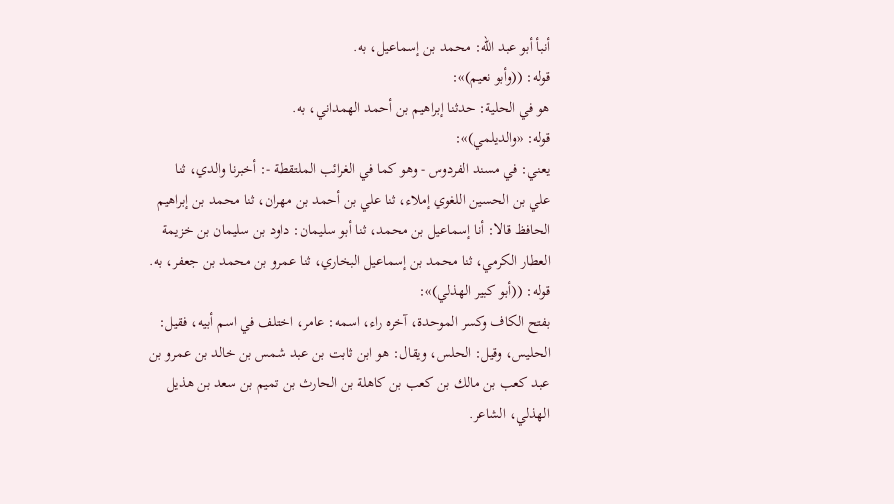أنبأ أبو عبد الله: محمد بن إسماعيل، به.
قوله: ((وأبو نعيم)»:
هو في الحلية: حدثنا إبراهيم بن أحمد الهمداني، به.
قوله: «والدیلمي)»:
يعني: في مسند الفردوس - وهو كما في الغرائب الملتقطة -: أخبرنا والدي، ثنا
علي بن الحسين اللغوي إملاء، ثنا علي بن أحمد بن مهران، ثنا محمد بن إبراهيم
الحافظ قالا: أنا إسماعيل بن محمد، ثنا أبو سليمان: داود بن سليمان بن خزيمة
العطار الكرمي، ثنا محمد بن إسماعيل البخاري، ثنا عمرو بن محمد بن جعفر، به.
قوله: ((أبو كبير الهذلي)»:
بفتح الكاف وكسر الموحدة، آخره راء، اسمه: عامر، اختلف في اسم أبيه، فقيل:
الحليس، وقيل: الحلس، ويقال: هو ابن ثابت بن عبد شمس بن خالد بن عمرو بن
عبد كعب بن مالك بن كعب بن كاهلة بن الحارث بن تميم بن سعد بن هذيل الهذلي، الشاعر.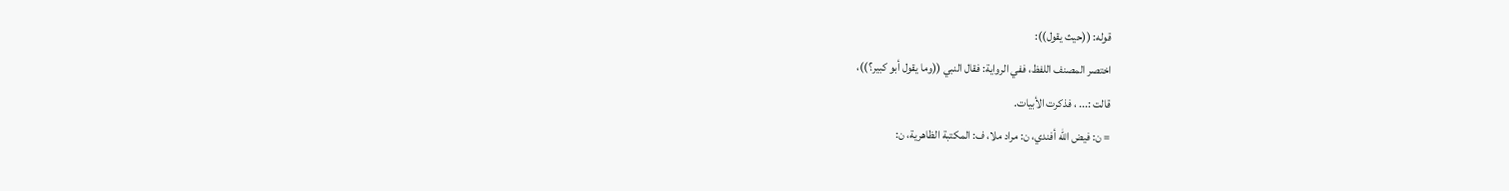قوله: ((حيث يقول)):
اختصر المصنف اللفظ، ففي الرواية: فقال النبي ((وما يقول أبو كبير؟))،
قالت :... ، فذكرت الأبيات.
= ن: فيض الله أفندي، ن: مراد ملا، ف: المكتبة الظاهرية، ن: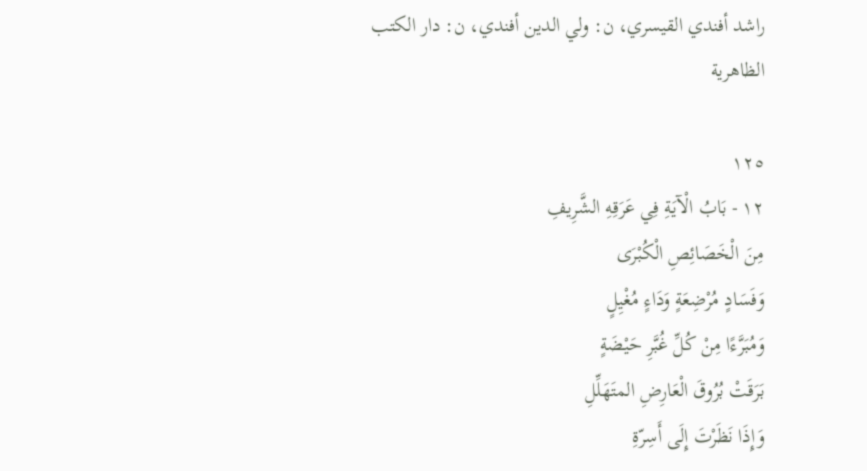راشد أفندي القيسري، ن: ولي الدين أفندي، ن: دار الكتب الظاهرية

١٢٥
١٢ - بَابُ الْآيَةِ فِي عَرَقِهِ الشَّرِيفِ
مِنَ الْخَصَائِصِ الْكُبْرَى
وَفَسَادٍ مُرْضِعَةٍ وَدَاءٍ مُغْيِلٍ
وَمُبَرَّءًا مِنْ كُلِّ غُبَّرِ حَيْضَةٍ
بَرَقَتْ بُرُوقَ الْعَارِضِ المتَهَلِّلِ
وَإِذَا نَظَرْتَ إِلَى أَسِرّةِ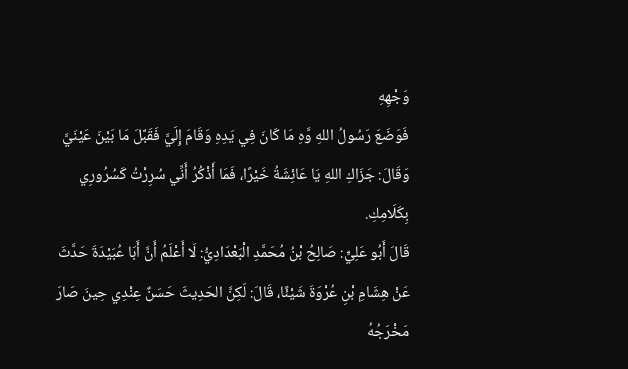وَجْهِهِ
فَوَضَعَ رَسُولُ اللهِ وَّهِ مَا كَانَ فِي يَدِهِ وَقَامَ إِلَيَّ فَقَبَّلَ مَا بَيْنَ عَيْنَيَّ
وَقَالَ: جَزَاكِ اللهِ يَا عَائِشَةُ خَيْرًا، فَمَا أَذْكُرُ أَنِّي سُرِرْتُ كَسُرُورِي بِكَلَامِكِ.
قَالَ أَبُو عَلِيٍّ: صَالِحُ بْنُ مُحَمَّدِ الْبَعْدَادِيُّ: لَا أَعْلَمُ أَنَّ أَبَا عُبَيْدَةَ حَدَّثَ
عَنْ هِشَامِ بْنِ عُرْوَةَ شَيْئًا، قَالَ: لَكِنَّ الحَدِيثَ حَسَنٌ عِنْدِي حِينَ صَارَ مَخْرَجُهُ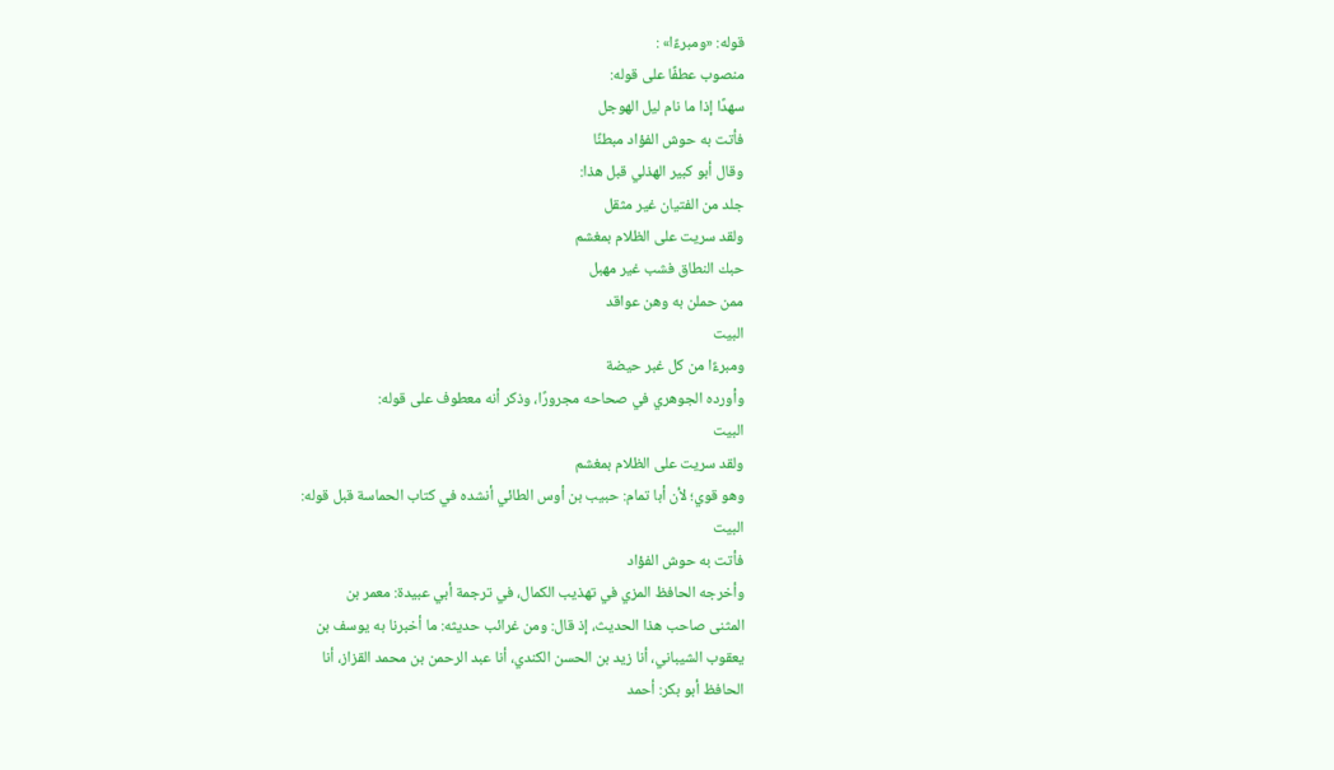قوله: «ومبرءًا» :
منصوب عطفًا على قوله:
سهدًا إذا ما نام ليل الهوجل
فأتت به حوش الفؤاد مبطنًا
وقال أبو كبير الهذلي قبل هذا:
جلد من الفتيان غير مثقل
ولقد سريت على الظلام بمغشم
حبك النطاق فشب غير مهبل
ممن حملن به وهن عواقد
البيت
ومبرءًا من كل غبر حيضة
وأورده الجوهري في صحاحه مجرورًا، وذكر أنه معطوف على قوله:
البيت
ولقد سريت على الظلام بمغشم
وهو قوي؛ لأن أبا تمام: حبيب بن أوس الطائي أنشده في كتاب الحماسة قبل قوله:
البيت
فأتت به حوش الفؤاد
وأخرجه الحافظ المزي في تهذيب الكمال، في ترجمة أبي عبيدة: معمر بن
المثنى صاحب هذا الحديث، إذ قال: ومن غرائب حديثه: ما أخبرنا به يوسف بن
يعقوب الشيباني، أنا زيد بن الحسن الكندي، أنا عبد الرحمن بن محمد القزاز، أنا
الحافظ أبو بكر: أحمد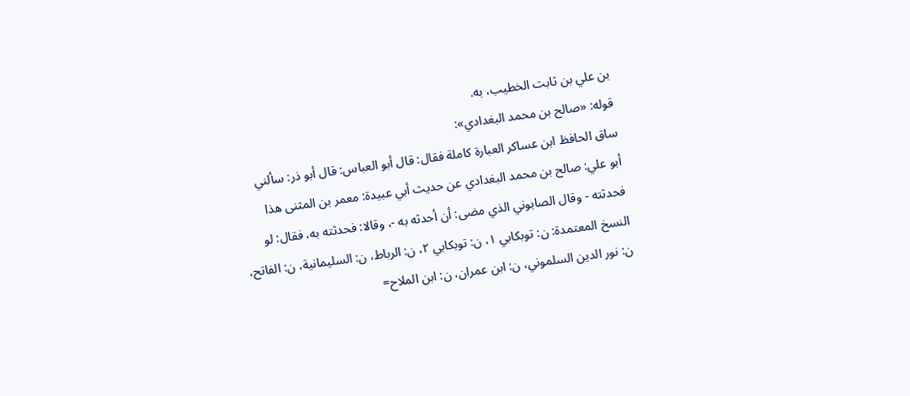بن علي بن ثابت الخطيب، به.
قوله: «صالح بن محمد البغدادي»:
ساق الحافظ ابن عساكر العبارة كاملة فقال: قال أبو العباس: قال أبو ذر: سألني
أبو علي: صالح بن محمد البغدادي عن حديث أبي عبيدة: معمر بن المثنى هذا
فحدثته - وقال الصابوني الذي مضى: أن أحدثه به -، وقالا: فحدثته به، فقال: لو
النسخ المعتمدة: ن: توبكابي ١، ن: توبكابي ٢، ن: الرباط، ن: السليمانية، ن: الفاتح، ن: نور الدين السلموني، ن: ابن عمران، ن: ابن الملاح=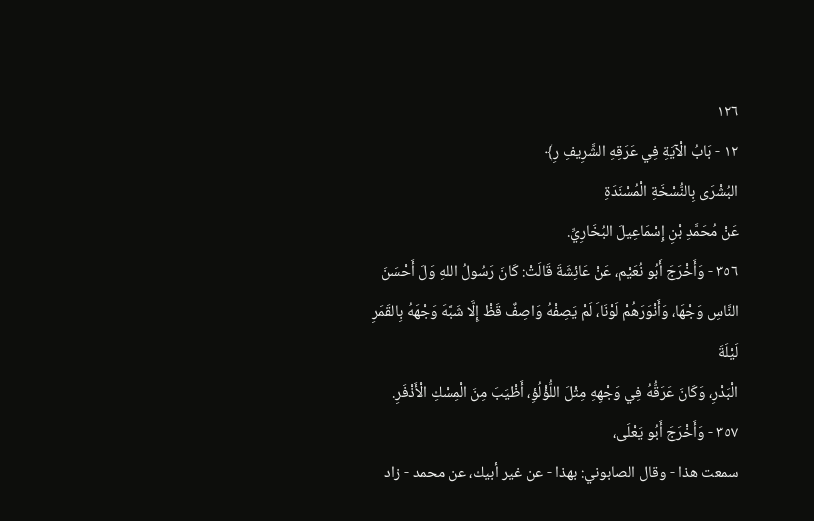١٢٦
١٢ - بَابُ الْآيَةِ فِي عَرَقِهِ الشَّرِيفِ رِ﴾
البُشْرَى بِالنُّسْخَةِ الْمُسْنَدَةِ
عَنْ مُحَمَّدِ بْنِ إِسْمَاعِيلَ البُخَارِيِّ.
٣٥٦ - وَأَخْرَجَ أَبُو نُعَيْم، عَنْ عَائِشَةَ قَالَتْ: كَانَ رَسُولُ اللهِ وَلَ أَحْسَنَ
النَّاسِ وَجْهَا، وَأَنْوَرَهُمْ لَوْنَا،َ لَمْ يَصِفْهُ وَاصِفٌ قَظْ إِلَّا شَبَّهَ وَجْهَهُ بِالقَمَرِ لَيْلَةَ
الْبَدْرِ، وَكَانَ عَرَقُّهُ فِي وَجْهِهِ مِثْلَ اللُّؤْلُؤِ، أَظْيَبَ مِنَ الْمِسْكِ الْأَذْفَرِ.
٣٥٧ - وَأَخْرَجَ أَبُو يَعْلَى،
سمعت هذا - وقال الصابوني: بهذا - عن غير أبيك، عن محمد - زاد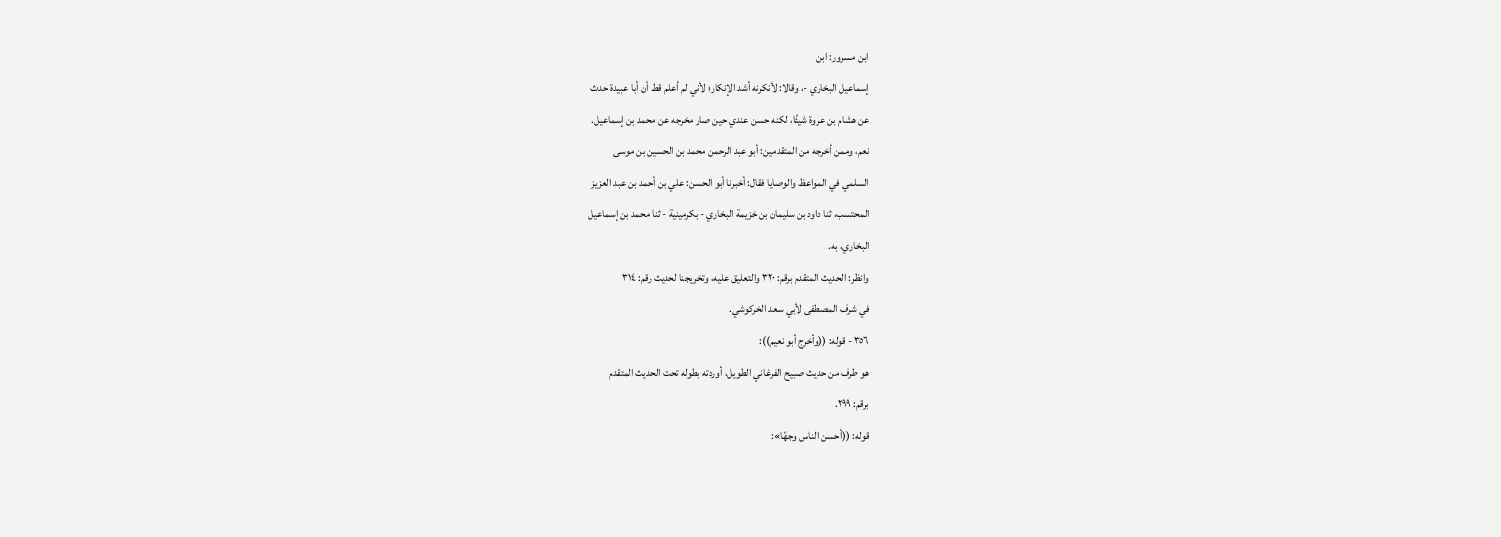ابن مسرور: ابن
إسماعيل البخاري -، وقالا: لأنكرنه أشد الإنكار؛ لأني لم أعلم قط أن أبا عبيدة حدث
عن هشام بن عروة شيئًا، لكنه حسن عندي حين صار مخرجه عن محمد بن إسماعيل.
نعم، وممن أخرجه من المتقدمين: أبو عبد الرحمن محمد بن الحسين بن موسى
السلمي في المواعظ والوصايا فقال: أخبرنا أبو الحسن: علي بن أحمد بن عبد العزيز
المحتسب، ثنا داود بن سليمان بن خزيمة البخاري - بكرمينية - ثنا محمد بن إسماعيل
البخاري، به.
وانظر: الحديث المتقدم برقم: ٣٢٠ والتعليق عليه، وتخريجنا لحديث رقم: ٣١٤
في شرف المصطفى لأبي سعد الخركوشي.
٣٥٦ - قوله: ((وأخرج أبو نعيم)):
هو طرف من حديث صبيح الفرغاني الطويل، أوردته بطوله تحت الحديث المتقدم
برقم: ٢٩٩.
قوله: ((أحسن الناس وجهًا»: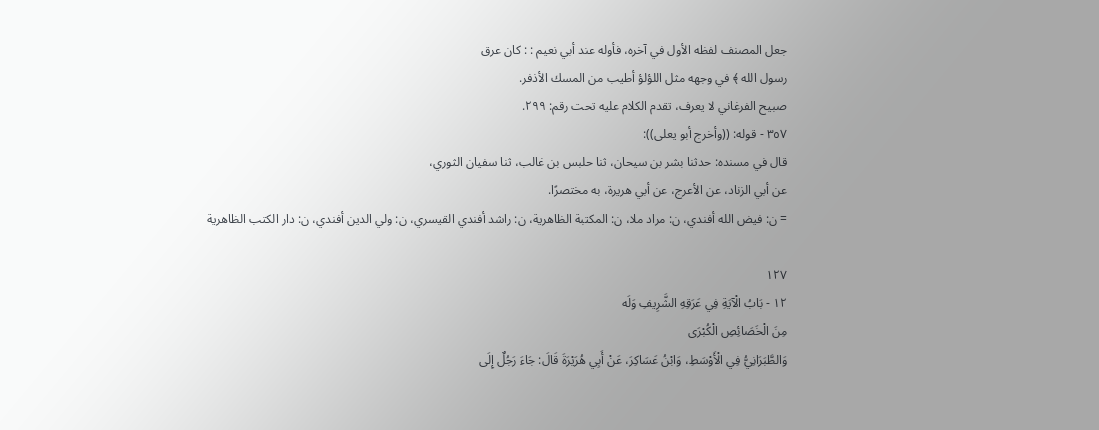جعل المصنف لفظه الأول في آخره، فأوله عند أبي نعيم : : كان عرق
رسول الله ﴾ في وجهه مثل اللؤلؤ أطيب من المسك الأذفر.
صبيح الفرغاني لا يعرف، تقدم الكلام عليه تحت رقم: ٢٩٩.
٣٥٧ - قوله: ((وأخرج أبو يعلى)):
قال في مسنده: حدثنا بشر بن سيحان، ثنا حلبس بن غالب، ثنا سفيان الثوري،
عن أبي الزناد، عن الأعرج، عن أبي هريرة، به مختصرًا.
= ن: فيض الله أفندي، ن: مراد ملا، ن: المكتبة الظاهرية، ن: راشد أفندي القيسري، ن: ولي الدين أفندي، ن: دار الكتب الظاهرية

١٢٧
١٢ - بَابُ الْآيَةِ فِي عَرَقِهِ الشَّرِيفِ وَلَه
مِنَ الْخَصَائِصِ الْكُبْرَى
وَالطَّبَرَانِيُّ فِي الْأَوْسَطِ، وَابْنُ عَسَاكِرَ، عَنْ أَبِي هُرَيْرَةَ قَالَ: جَاءَ رَجُلٌ إِلَى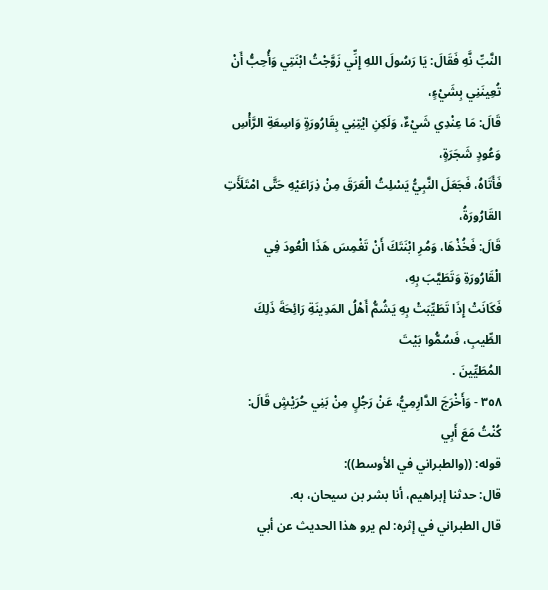النَّبِّ نَّهِ فَقَالَ: يَا رَسُولَ اللهِ إِنِّي زَوَّجْتُ ابْنَتِي وَأُحِبُّ أَنْ تُعِينَنِي بِشَيْءٍ،
قَالَ: مَا عِنْدِي شَيْءٌ، وَلَكِنِ ايْتِنِي بِقَارُورَةٍ وَاسِعَةِ الرَّأْسِ وَعُودٍ شَجَرَةٍ،
فَأَتَاهُ، فَجَعَلَ النَّبِيُّ يَسْلِتُ الْعَرَقَ مِنْ ذِرَاعَيْهِ حَتَّى امْتَلَأَتِ القَارُورَةُ،
قَالَ: فَخُذْهَا، وَمُرِ ابْنَتَكَ أَنْ تَغْمِسَ هَذَا الْعُودَ فِي الْقَارُورَةِ وَتَطَيَّبَ بِهِ،
فَكَانَتْ إِذَا تَطَيِّبَتْ بِهِ يَشُمُّ أَهْلُ المَدِينَةِ رَائِحَةَ ذَلِكَ الطِّيبِ، فَسُمُّوا بَيْتَ
المُطَيِّينَ .
٣٥٨ - وَأَخْرَجَ الدَّارِمِيُّ، عَنْ رَجُلٍ مِنْ بَنِي حُرَيْشٍ قَالَ: كُنْتُ مَعَ أَبِي
قوله: ((والطبراني في الأوسط)):
قال: حدثنا إبراهيم، أنا بشر بن سيحان، به.
قال الطبراني في إثره: لم يرو هذا الحديث عن أبي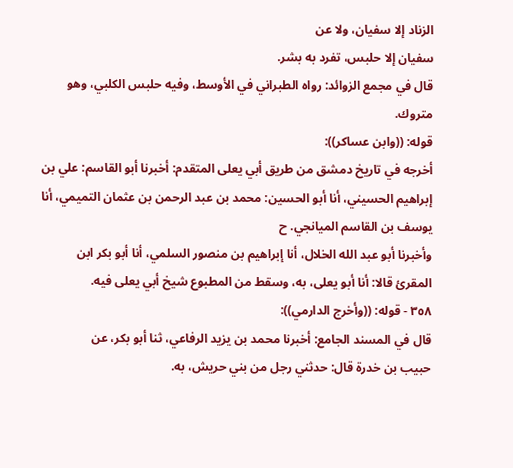الزناد إلا سفيان، ولا عن
سفیان إلا حلبس، تفرد به بشر.
قال في مجمع الزوائد: رواه الطبراني في الأوسط، وفيه حلبس الكلبي، وهو
متروك.
قوله: ((وابن عساكر)):
أخرجه في تاريخ دمشق من طريق أبي يعلى المتقدم: أخبرنا أبو القاسم: علي بن
إبراهيم الحسيني، أنا أبو الحسين: محمد بن عبد الرحمن بن عثمان التميمي، أنا
يوسف بن القاسم الميانجي. ح
وأخبرنا أبو عبد الله الخلال، أنا إبراهيم بن منصور السلمي، أنا أبو بكر ابن
المقرئ قالا: أنا أبو يعلى، به، وسقط من المطبوع شيخ أبي يعلى فيه.
٣٥٨ - قوله: ((وأخرج الدارمي)):
قال في المسند الجامع: أخبرنا محمد بن يزيد الرفاعي، ثنا أبو بكر، عن
حبيب بن خدرة قال: حدثني رجل من بني حريش، به.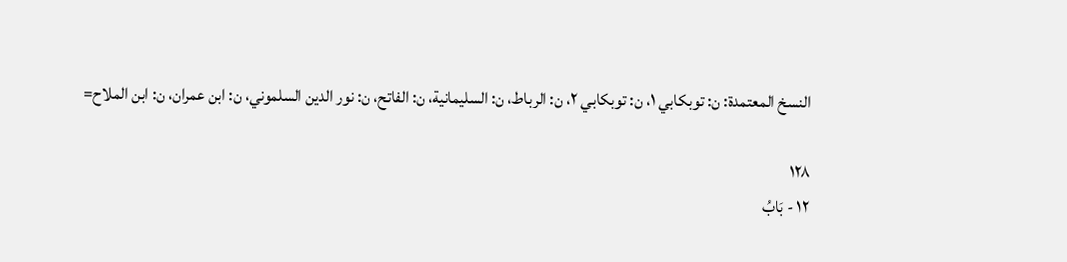النسخ المعتمدة: ن: توبكابي ١، ن: توبكابي ٢، ن: الرباط، ن: السليمانية، ن: الفاتح، ن: نور الدين السلموني، ن: ابن عمران، ن: ابن الملاح=

١٢٨
١٢ - بَابُ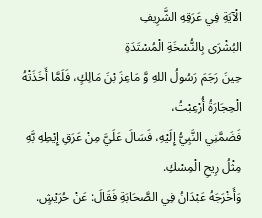الْآيَةِ فِي عَرَقِهِ الشَّرِيفِ
البُشْرَى بِالنُّسْخَةِ الْمُسْتَدَةِ
حِينَ رَجَمَ رَسُولُ اللهِ وَّ مَاعِزَ بْنَ مَالِكٍ، فَلَمَّا أَخَذَتْهُ الْحِجَارَةُ أُرْعِبْتُ،
فَضَمَّنِي النَّبِيُّ إِلَيْهِ، فَسَالَ عَلَيَّ مِنْ عَرَقِ إِيْطِهِ بَّهِ مِثْلُ رِيحِ الْمِسْكِ.
وَأَخْرَجَهُ عَبْدَانُ فِي الصَّحَابَةِ فَقَالَ: عَنْ حُرَيْشٍ.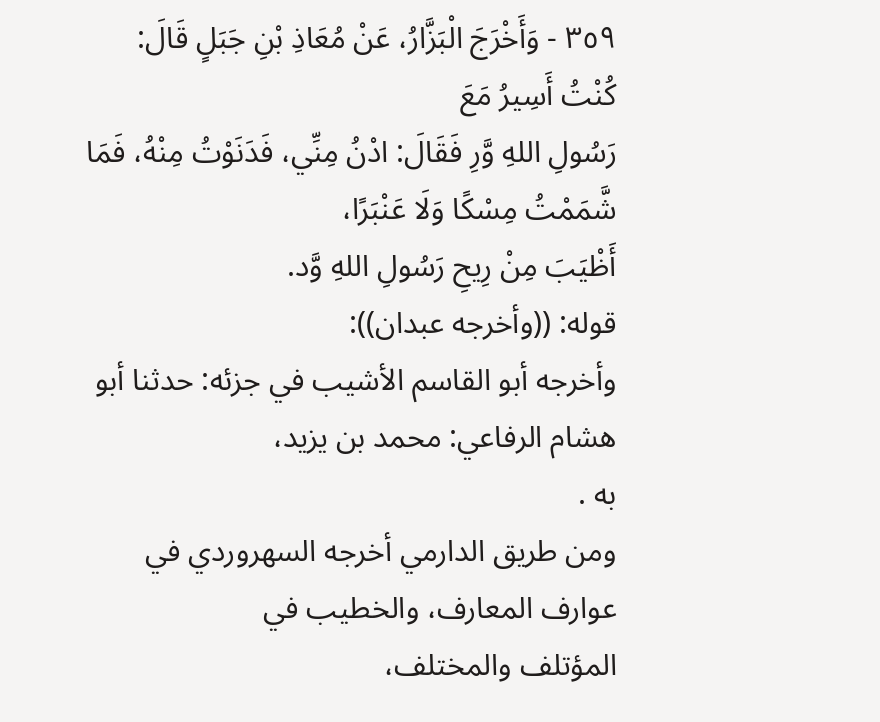٣٥٩ - وَأَخْرَجَ الْبَزَّارُ، عَنْ مُعَاذِ بْنِ جَبَلٍ قَالَ: كُنْتُ أَسِيرُ مَعَ
رَسُولِ اللهِ وَّرِ فَقَالَ: ادْنُ مِنِّي، فَدَنَوْتُ مِنْهُ، فَمَا شَّمَمْتُ مِسْكًا وَلَا عَنْبَرًا،
أَظْيَبَ مِنْ رِيحِ رَسُولِ اللهِ وَّد.
قوله: ((وأخرجه عبدان)):
وأخرجه أبو القاسم الأشيب في جزئه: حدثنا أبو هشام الرفاعي: محمد بن يزيد،
به .
ومن طريق الدارمي أخرجه السهروردي في عوارف المعارف، والخطيب في
المؤتلف والمختلف،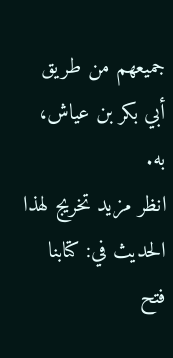جميعهم من طريق أبي بكر بن عياش، به.
انظر مزيد تخريج لهذا الحديث في: كتابنا فتح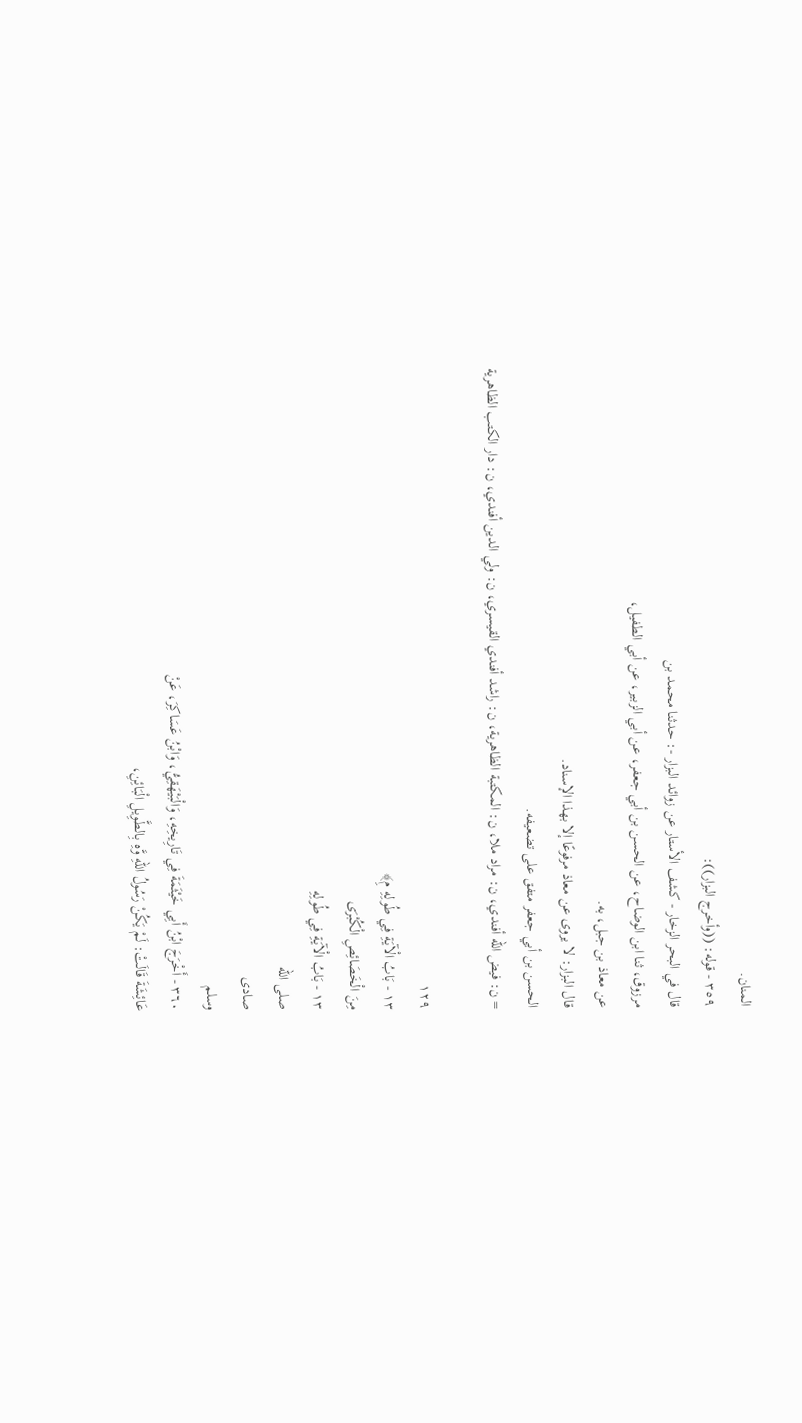المنان.
٣٥٩ - قوله: ((وأخرج البزار)):
قال في البحر الزخار - كشف الأستار عن زوائد البزار -: حدثنا محمد بن
مرزوق، ثنا ابن الوضاح، عن الحسن بن أبي جعفر، عن أبي الزبير، عن أبي الطفيل،
عن معاذ بن جبل، به.
قال البزار: لا يروى عن معاذ مرفوعًا إلا بهذا الإسناد.
الحسن بن أبي جعفر متفق على تضعيفه.
= ن: فيض الله أفندي، ن: مراد ملا، ن: المكتبة الظاهرية، ن: راشد أفندي القيسري، ن: ولي الدين أفندي، ن: دار الكتب الظاهرية

١٢٩
١٣ - بَابُ الْآيَةِ فِي طُولِهِ مِ﴾
مِنَ الْخَصَائِصِ الْكُبْرَى
١٣ - بَابُ الْآيَةِ فِي طُولِهِ
صلى الله
صادى
وسلم
٣٦٠ - أَخْرَجَ ابْنُ أَبِي خَيْثَمَةَ فِي تَارِيخِهِ، وَالْبَيْهَقِيُّ، وَابْنُ عَسَاكِرَ، عَنْ
عَائِشَةَ قَالَتْ: لَمْ يَكُنْ رَسُولُ اللهِ وَّهِ بِالطَّوِيلِ الْبَائِنِ،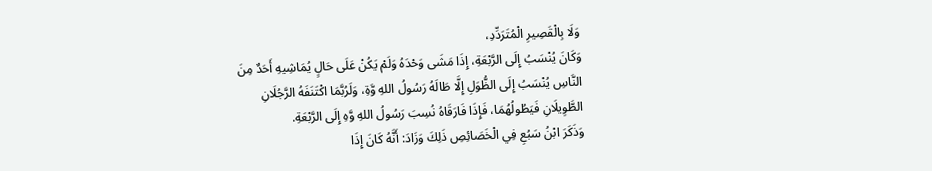وَلَا بِالْقَصِيرِ الْمُتَرَدِّدِ،
وَكَانَ يُنْسَبُ إِلَى الرَّبْعَةِ، إِذَا مَشَى وَحْدَهُ وَلَمْ يَكُنْ عَلَى حَالٍ يُمَاشِيهِ أَحَدٌ مِنَ
النَّاسِ يُنْسَبُ إِلَى الظُّوَلِ إِلَّا طَالَهُ رَسُولُ اللهِ وَّةِ، وَلَرُبَّمَا اكْتَنَفَهُ الرَّجُلَانِ
الطَّوِيلَانِ فَيَطُولُهُمَا، فَإِذَا فَارَقَاهُ نُسِبَ رَسُولُ اللهِ وَّهِ إِلَى الرَّبْعَةِ.
وَذَكَرَ ابْنُ سَبُعِ فِي الْخَصَائِصِ ذَلِكَ وَزَادَ: أَنَّهُ كَانَ إِذَا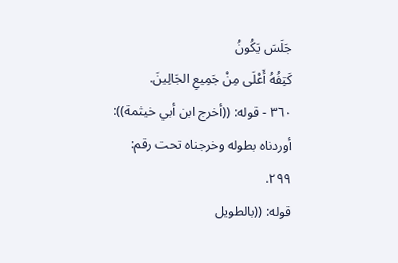جَلَسَ يَكُونُ
كَتِفُهُ أَعْلَى مِنْ جَمِيعِ الجَالِينَ.
٣٦٠ - قوله: ((أخرج ابن أبي خيثمة)):
أوردناه بطوله وخرجناه تحت رقم: ٢٩٩.
قوله: ((بالطويل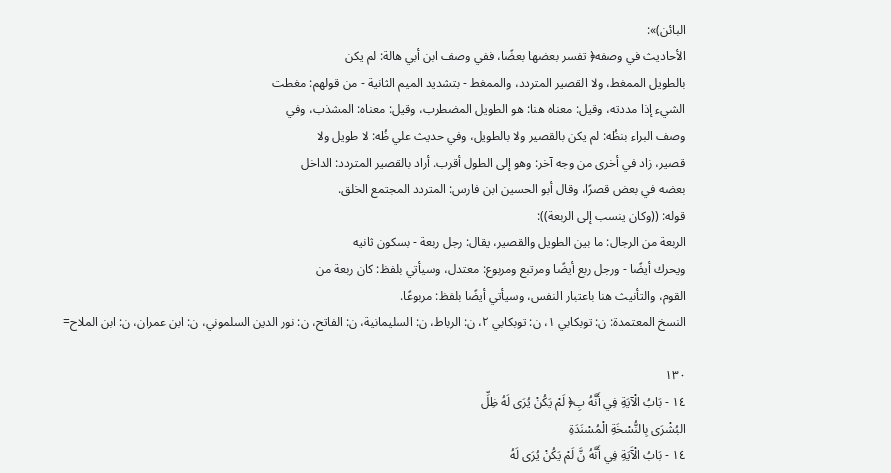البائن)»:
الأحاديث في وصفه﴿ تفسر بعضها بعضًا، ففي وصف ابن أبي هالة: لم يكن
بالطويل الممغط، ولا القصير المتردد، والممغط - بتشديد الميم الثانية - من قولهم: مغطت
الشيء إذا مددته، وقيل: معناه هنا: هو الطويل المضطرب، وقيل: معناه: المشذب، وفي
وصف البراء بنظُه: لم يكن بالقصير ولا بالطويل، وفي حديث علي ظُه: لا طويل ولا
قصير، زاد في أخرى من وجه آخر: وهو إلى الطول أقرب. أراد بالقصير المتردد: الداخل
بعضه في بعض قصرًا، وقال أبو الحسين ابن فارس: المتردد المجتمع الخلق.
قوله: ((وكان ينسب إلى الربعة)):
الربعة من الرجال: ما بين الطويل والقصير، يقال: رجل ربعة - بسكون ثانيه
ويحرك أيضًا - ورجل ربع أيضًا ومرتبع ومربوع: معتدل، وسيأتي بلفظ: كان ربعة من
القوم، والتأنيث هنا باعتبار النفس، وسيأتي أيضًا بلفظ: مربوعًا.
النسخ المعتمدة: ن: توبكابي ١، ن: توبكابي ٢، ن: الرباط، ن: السليمانية، ن: الفاتح، ن: نور الدين السلموني، ن: ابن عمران، ن: ابن الملاح=

١٣٠
١٤ - بَابُ الْآيَةِ فِي أَنَّهُ بِ﴿ لَمْ يَكُنْ يُرَى لَهُ ظِلِّ
البُشْرَى بِالنُّسْخَةِ الْمُسْنَدَةِ
١٤ - بَابُ الْآَيَةِ فِي أَنَّهُ نَّ لَمْ يَكُنْ يُرَى لَهُ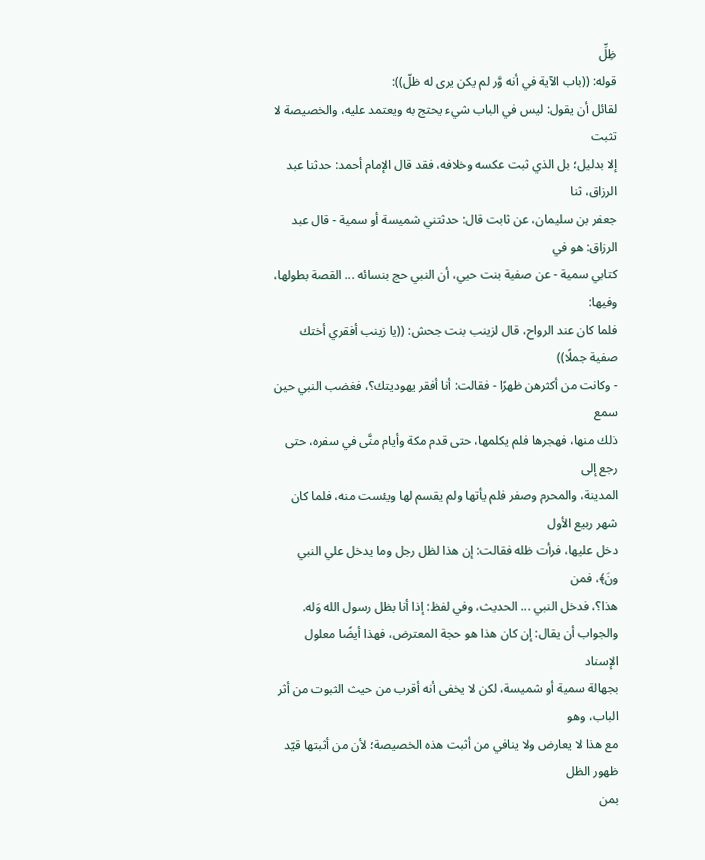ظِلِّ
قوله: ((باب الآية في أنه وَّر لم يكن يرى له ظلّ)):
لقائل أن يقول: ليس في الباب شيء يحتج به ويعتمد عليه، والخصيصة لا تثبت
إلا بدليل؛ بل الذي ثبت عكسه وخلافه، فقد قال الإمام أحمد: حدثنا عبد الرزاق، ثنا
جعفر بن سليمان، عن ثابت قال: حدثتني شميسة أو سمية - قال عبد الرزاق: هو في
كتابي سمية - عن صفية بنت حيي، أن النبي حج بنسائه ... القصة بطولها، وفيها:
فلما كان عند الرواح، قال لزينب بنت جحش: ((يا زينب أفقري أختك صفية جملًا))
- وكانت من أكثرهن ظهرًا - فقالت: أنا أفقر يهوديتك؟، فغضب النبي حين سمع
ذلك منها، فهجرها فلم يكلمها، حتى قدم مكة وأيام منَّى في سفره، حتى رجع إلى
المدينة، والمحرم وصفر فلم يأتها ولم يقسم لها ويئست منه، فلما كان شهر ربيع الأول
دخل عليها، فرأت ظله فقالت: إن هذا لظل رجل وما يدخل علي النبي ونَ﴾، فمن
هذا؟، فدخل النبي ... الحديث، وفي لفظ: إذا أنا بظل رسول الله وَله.
والجواب أن يقال: إن كان هذا هو حجة المعترض، فهذا أيضًا معلول الإسناد
بجهالة سمية أو شميسة، لكن لا يخفى أنه أقرب من حيث الثبوت من أثر الباب، وهو
مع هذا لا يعارض ولا ينافي من أثبت هذه الخصيصة؛ لأن من أثبتها قيّد ظهور الظل
بمن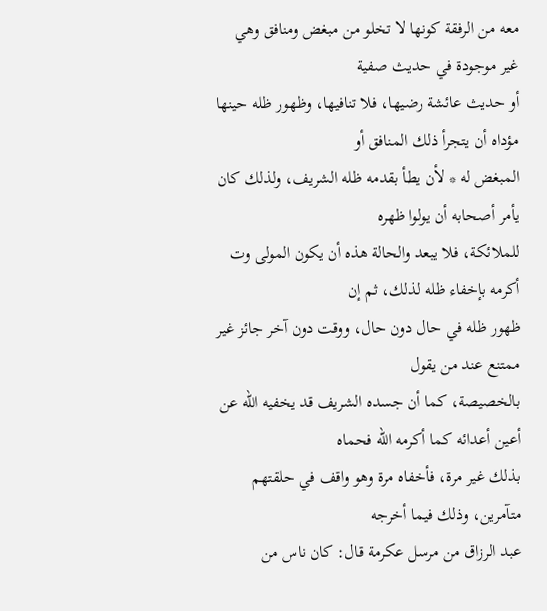معه من الرفقة كونها لا تخلو من مبغض ومنافق وهي غير موجودة في حديث صفية
أو حديث عائشة رضيها، فلا تنافيها، وظهور ظله حينها مؤداه أن يتجرأ ذلك المنافق أو
المبغض له * لأن يطأ بقدمه ظله الشريف، ولذلك كان يأمر أصحابه أن يولوا ظهره
للملائكة، فلا يبعد والحالة هذه أن يكون المولى وت أكرمه بإخفاء ظله لذلك، ثم إن
ظهور ظله في حال دون حال، ووقت دون آخر جائز غير ممتنع عند من يقول
بالخصيصة، كما أن جسده الشريف قد يخفيه الله عن أعين أعدائه كما أكرمه الله فحماه
بذلك غير مرة، فأخفاه مرة وهو واقف في حلقتهم متآمرين، وذلك فيما أخرجه
عبد الرزاق من مرسل عكرمة قال: كان ناس من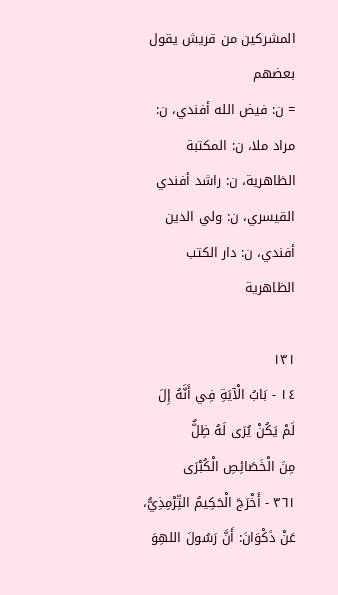المشركين من قريش يقول بعضهم
= ن: فيض الله أفندي، ن: مراد ملا، ن: المكتبة الظاهرية، ن: راشد أفندي القيسري، ن: ولي الدين أفندي، ن: دار الكتب الظاهرية

١٣١
١٤ - بَابُ الْآيَةِ فِي أَنَّهُ إِلَ لَمْ يَكُنْ يُرَى لَهُ ظِلٌّ
مِنَ الْخَصَائِصِ الْكُبْرَى
٣٦١ - أَخْرَجَ الْحَكِيمُ التِّرْمِذِيُّ، عَنْ ذَكْوَانَ: أَنَّ رَسُولَ اللهِوَ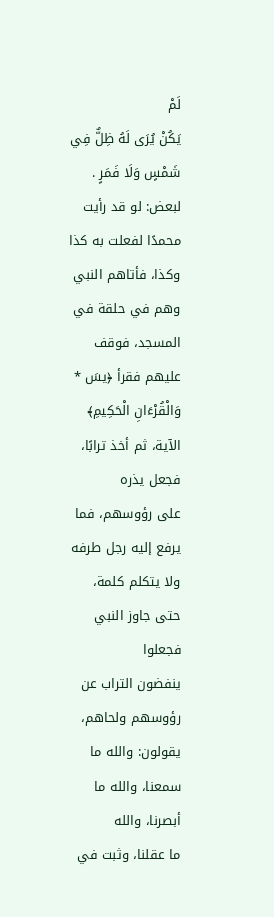لَمْ
يَكُنْ يُرَى لَهُ ظِلٌّ فِي شَمْسٍ وَلَا فَمَرٍ .
لبعض: لو قد رأيت محمدًا لفعلت به كذا وكذا، فأتاهم النبي وهم في حلقة في
المسجد، فوقف عليهم فقرأ ﴿يسَ * وَالْقُرْءَانِ الْحَكِيمِ﴾ الآية، ثم أخذ ترابًا، فجعل يذره
على رؤوسهم، فما يرفع إليه رجل طرفه ولا يتكلم كلمة، حتى جاوز النبي فجعلوا
ينفضون التراب عن رؤوسهم ولحاهم، يقولون: والله ما سمعنا، والله ما أبصرنا، والله
ما عقلنا، وثبت في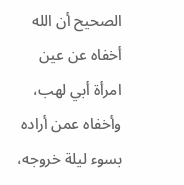الصحيح أن الله أخفاه عن عين امرأة أبي لهب، وأخفاه عمن أراده
بسوء ليلة خروجه،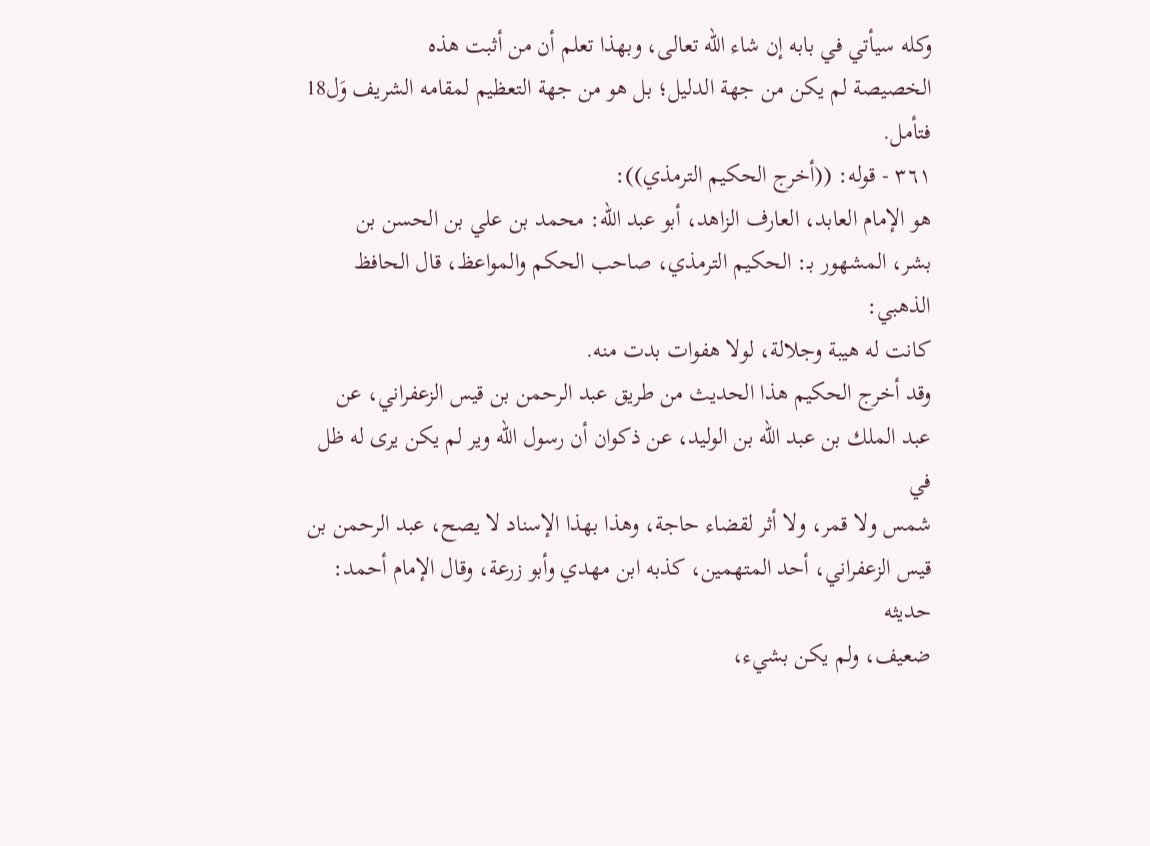وكله سيأتي في بابه إن شاء الله تعالى، وبهذا تعلم أن من أثبت هذه
الخصيصة لم يكن من جهة الدليل؛ بل هو من جهة التعظيم لمقامه الشريف وَل18 فتأمل.
٣٦١ - قوله: ((أخرج الحكيم الترمذي)):
هو الإمام العابد، العارف الزاهد، أبو عبد الله: محمد بن علي بن الحسن بن
بشر، المشهور بـ: الحكيم الترمذي، صاحب الحكم والمواعظ، قال الحافظ الذهبي:
كانت له هيبة وجلالة، لولا هفوات بدت منه.
وقد أخرج الحكيم هذا الحديث من طريق عبد الرحمن بن قيس الزعفراني، عن
عبد الملك بن عبد الله بن الوليد، عن ذكوان أن رسول الله وير لم يكن يرى له ظل في
شمس ولا قمر، ولا أثر لقضاء حاجة، وهذا بهذا الإسناد لا يصح، عبد الرحمن بن
قيس الزعفراني، أحد المتهمين، كذبه ابن مهدي وأبو زرعة، وقال الإمام أحمد: حديثه
ضعيف، ولم يكن بشيء،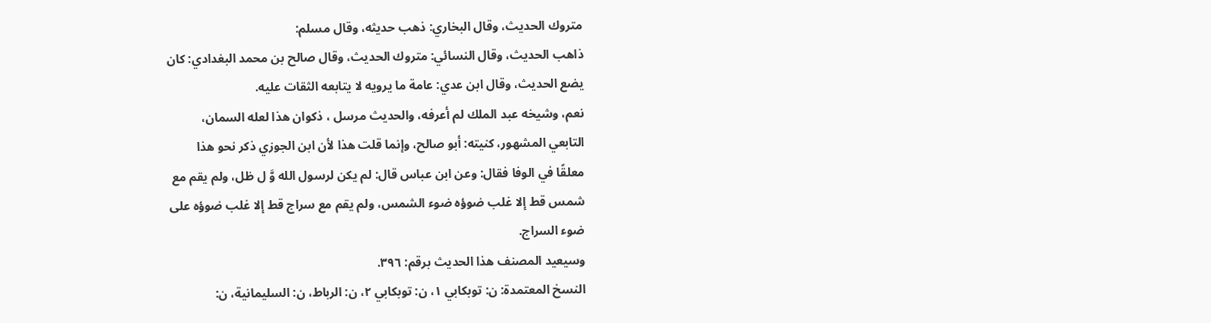متروك الحديث، وقال البخاري: ذهب حديثه، وقال مسلم:
ذاهب الحديث، وقال النسائي: متروك الحديث، وقال صالح بن محمد البغدادي: كان
يضع الحديث، وقال ابن عدي: عامة ما يرويه لا يتابعه الثقات عليه.
نعم، وشيخه عبد الملك لم أعرفه، والحديث مرسل ، ذكوان هذا لعله السمان،
التابعي المشهور، كنيته: أبو صالح، وإنما قلت هذا لأن ابن الجوزي ذكر نحو هذا
معلقًا في الوفا فقال: وعن ابن عباس قال: لم يكن لرسول الله وَّ ل ظل، ولم يقم مع
شمس قط إلا غلب ضوؤه ضوء الشمس، ولم يقم مع سراج قط إلا غلب ضوؤه على
ضوء السراج.
وسيعيد المصنف هذا الحديث برقم: ٣٩٦.
النسخ المعتمدة: ن: توبكابي ١، ن: توبكابي ٢، ن: الرباط، ن: السليمانية، ن: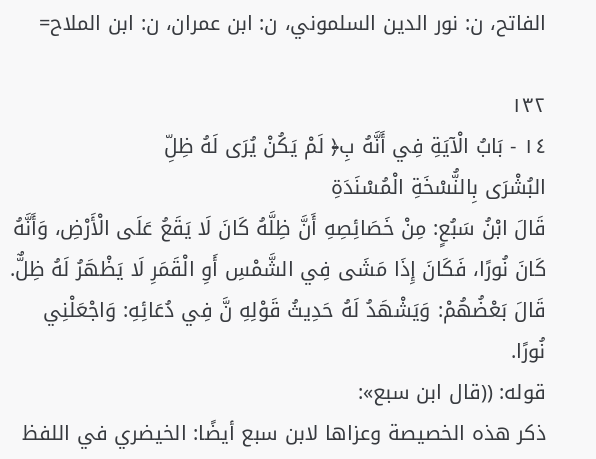الفاتح، ن: نور الدين السلموني، ن: ابن عمران، ن: ابن الملاح=

١٣٢
١٤ - بَابُ الْآيَةِ فِي أَنَّهُ بِ﴿ لَمْ يَكُنْ يُرَى لَهُ ظِلِّ
البُشْرَى بِالنُّسْخَةِ الْمُسْنَدَةِ
قَالَ ابْنُ سَبُعٍ: مِنْ خَصَائِصِهِ أَنَّ ظِلَّهُ كَانَ لَا يَقَعُ عَلَى الْأَرْضِ، وَأَنَّهُ
كَانَ نُورًا، فَكَانَ إِذَا مَشَى فِي الشَّمْسِ أَوِ الْقَمَرِ لَا يَظْهَرُ لَهُ ظِلٌّ.
قَالَ بَعْضُهُمْ: وَيَشْهَدُ لَهُ حَدِيثُ قَوْلِهِ نَّ فِي دُعَائِهِ: وَاجْعَلْنِي نُورًا.
قوله: ((قال ابن سبع»:
ذكر هذه الخصيصة وعزاها لابن سبع أيضًا: الخيضري في اللفظ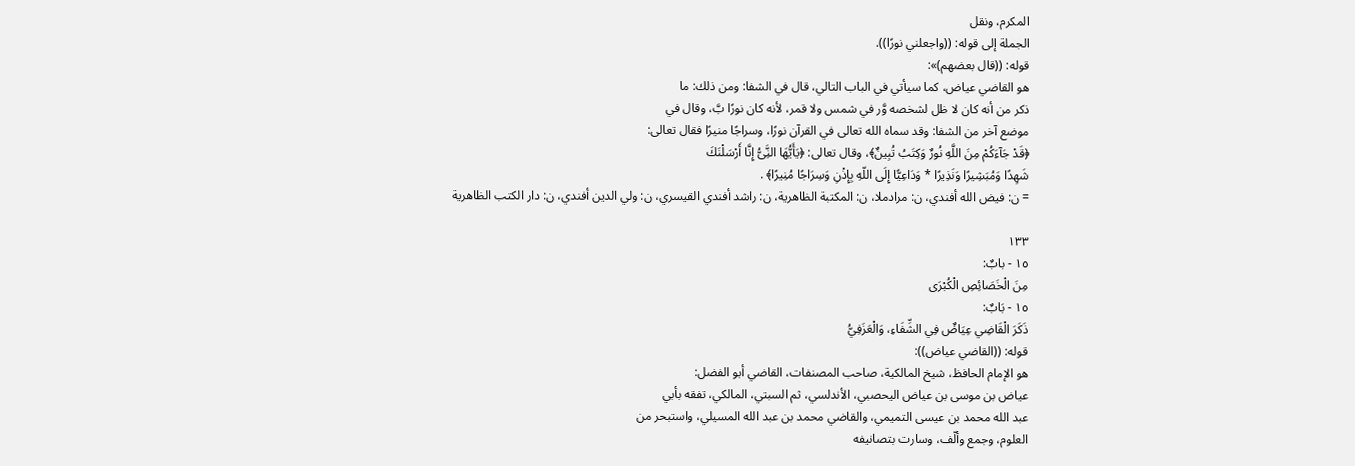المكرم، ونقل
الجملة إلى قوله: ((واجعلني نورًا)).
قوله: ((قال بعضهم)»:
هو القاضي عياض، كما سيأتي في الباب التالي، قال في الشفا: ومن ذلك: ما
ذكر من أنه كان لا ظل لشخصه وَّر في شمس ولا قمر، لأنه كان نورًا بَّ، وقال في
موضع آخر من الشفا: وقد سماه الله تعالى في القرآن نورًا، وسراجًا منيرًا فقال تعالى:
﴿قَدْ جَآءَكُمْ مِنَ اللَّهِ نُورٌ وَكِتَبُ تُبِينٌ﴾، وقال تعالى: ﴿يَأَيُّهَا النَِّىُّ إِنَّا أَرْسَلْنَكَ
شَهِدًا وَمُبَشِيرًا وَنَذِيرًا * وَدَاعِيًّا إِلَى اللّهِ بِإِذْنِ وَسِرَاجًا مُنِيرًا﴾ .
= ن: فيض الله أفندي، ن: مرادملا، ن: المكتبة الظاهرية، ن: راشد أفندي القيسري، ن: ولي الدين أفندي، ن: دار الكتب الظاهرية

١٣٣
١٥ - بابٌ:
مِنَ الْخَصَائِصِ الْكُبْرَى
١٥ - بَابٌ:
ذَكَرَ الْقَاضِي عِيَاضٌ فِي الشِّفَاءِ، وَالْعَزَفِيُّ
قوله: ((القاضي عياض)):
هو الإمام الحافظ، شيخ المالكية، صاحب المصنفات، القاضي أبو الفضل:
عياض بن موسى بن عياض اليحصبي، الأندلسي، ثم السبتي، المالكي، تفقه بأبي
عبد الله محمد بن عيسى التميمي، والقاضي محمد بن عبد الله المسيلي، واستبحر من
العلوم، وجمع وألّف، وسارت بتصانيفه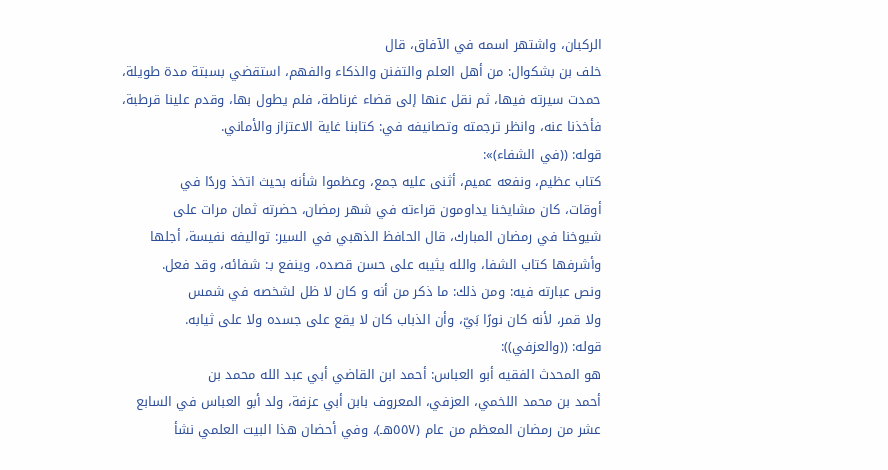الركبان، واشتهر اسمه في الآفاق، قال
خلف بن بشكوال: من أهل العلم والتفنن والذكاء والفهم، استقضي بسبتة مدة طويلة،
حمدت سيرته فيها، ثم نقل عنها إلى قضاء غرناطة، فلم يطول بها، وقدم علينا قرطبة،
فأخذنا عنه، وانظر ترجمته وتصانيفه في: كتابنا غاية الاعتزاز والأماني.
قوله: ((في الشفاء)»:
كتاب عظيم، ونفعه عميم، أثنى عليه جمع، وعظموا شأنه بحيث اتخذ وردًا في
أوقات، كان مشايخنا يداومون قراءته في شهر رمضان، حضرته ثمان مرات على
شيوخنا في رمضان المبارك، قال الحافظ الذهبي في السير: تواليفه نفيسة، أجلها
وأشرفها كتاب الشفا، والله يثيبه على حسن قصده، وينفع بـ: شفائه، وقد فعل.
ونص عبارته فيه: ومن ذلك: ما ذكر من أنه و كان لا ظل لشخصه في شمس
ولا قمر، لأنه كان نورًا بَيّ، وأن الذباب كان لا يقع على جسده ولا على ثيابه.
قوله: ((والعزفي)):
هو المحدث الفقيه أبو العباس: أحمد ابن القاضي أبي عبد الله محمد بن
أحمد بن محمد اللخمي، العزفي، المعروف بابن أبي عزفة، ولد أبو العباس في السابع
عشر من رمضان المعظم من عام (٥٥٧هـ)، وفي أحضان هذا البيت العلمي نشأ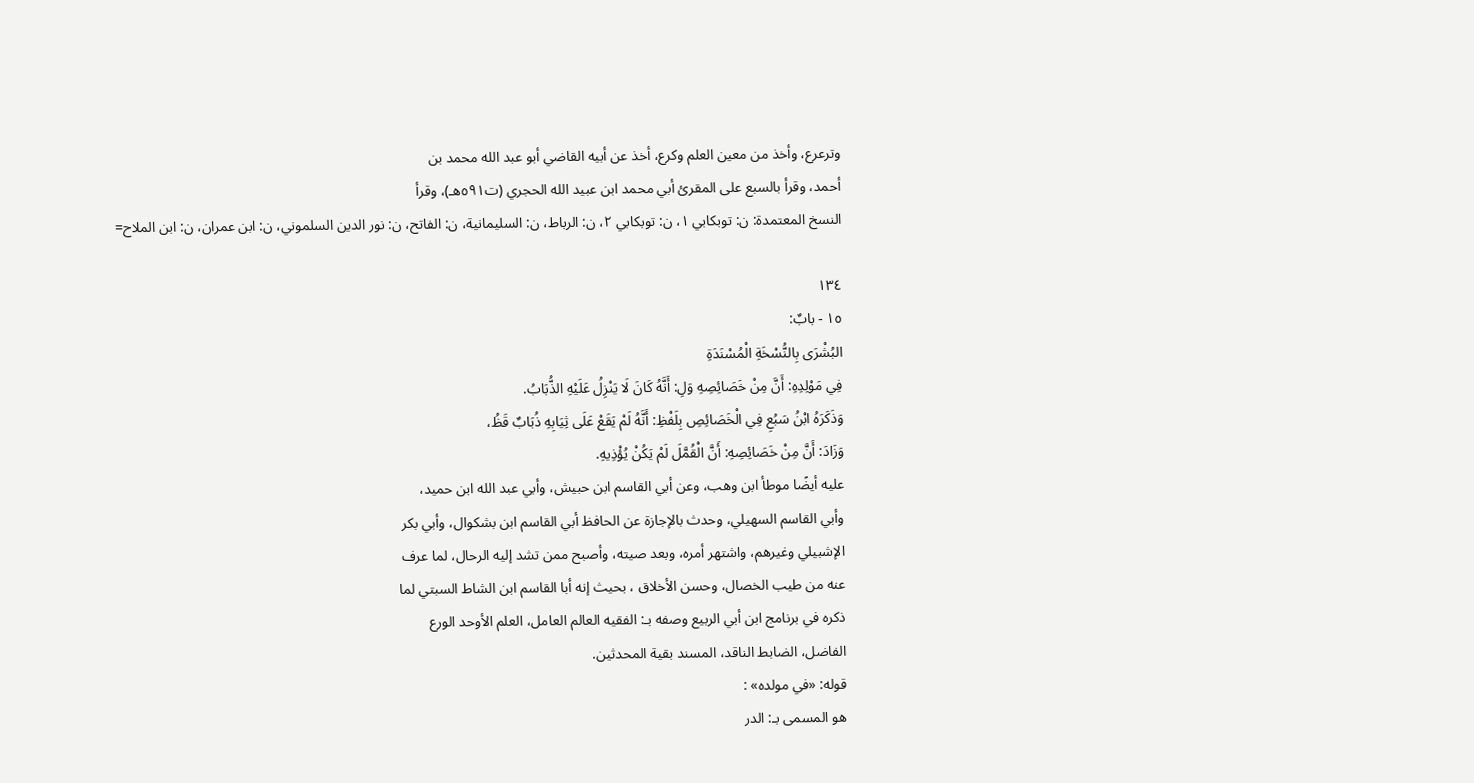وترعرع، وأخذ من معين العلم وكرع، أخذ عن أبيه القاضي أبو عبد الله محمد بن
أحمد، وقرأ بالسبع على المقرئ أبي محمد ابن عبيد الله الحجري (ت٥٩١هـ)، وقرأ
النسخ المعتمدة: ن: توبكابي ١، ن: توبكابي ٢، ن: الرباط، ن: السليمانية، ن: الفاتح، ن: نور الدين السلموني، ن: ابن عمران، ن: ابن الملاح=

١٣٤
١٥ - بابٌ:
البُشْرَى بِالنُّسْخَةِ الْمُسْنَدَةِ
فِي مَوْلِدِهِ: أَنَّ مِنْ خَصَائِصِهِ وَلِ: أَنَّهُ كَانَ لَا يَنْزِلُ عَلَيْهِ الذُّبَابُ.
وَذَكَرَهُ ابْنُ سَبُعِ فِي الْخَصَائِصِ بِلَفْظِ: أَنَّهُ لَمْ يَقَعْ عَلَى ثِيَابِهِ ذُبَابٌ قَظُ،
وَزَادَ: أَنَّ مِنْ خَصَائِصِهِ: أَنَّ الْقُمَّلَ لَمْ يَكُنْ يُؤْذِیهِ.
عليه أيضًا موطأ ابن وهب، وعن أبي القاسم ابن حبيش، وأبي عبد الله ابن حميد،
وأبي القاسم السهيلي، وحدث بالإجازة عن الحافظ أبي القاسم ابن بشكوال، وأبي بكر
الإشبيلي وغيرهم، واشتهر أمره، وبعد صيته، وأصبح ممن تشد إليه الرحال، لما عرف
عنه من طيب الخصال، وحسن الأخلاق ، بحيث إنه أبا القاسم ابن الشاط السبتي لما
ذكره في برنامج ابن أبي الربيع وصفه بـ: الفقيه العالم العامل، العلم الأوحد الورع
الفاضل، الضابط الناقد، المسند بقية المحدثين.
قوله: «في مولده» :
هو المسمى بـ: الدر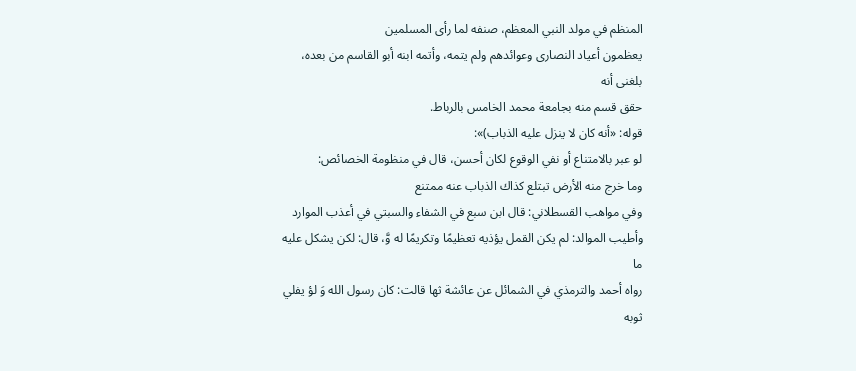المنظم في مولد النبي المعظم، صنفه لما رأى المسلمين
يعظمون أعياد النصارى وعوائدهم ولم يتمه، وأتمه ابنه أبو القاسم من بعده، بلغنى أنه
حقق قسم منه بجامعة محمد الخامس بالرباط.
قوله: «أنه كان لا ينزل عليه الذباب)»:
لو عبر بالامتناع أو نفي الوقوع لكان أحسن، قال في منظومة الخصائص:
وما خرج منه الأرض تبتلع كذاك الذباب عنه ممتنع
وفي مواهب القسطلاني: قال ابن سبع في الشفاء والسبتي في أعذب الموارد
وأطيب الموالد: لم يكن القمل يؤذيه تعظيمًا وتكريمًا له وَّ، قال: لكن يشكل عليه ما
رواه أحمد والترمذي في الشمائل عن عائشة ثها قالت: كان رسول الله وَ لؤ يفلي ثوبه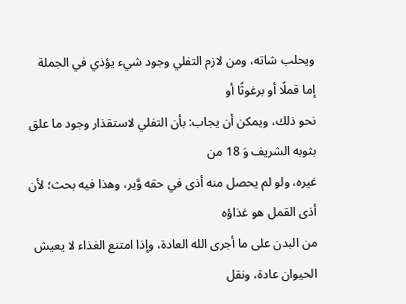ويحلب شاته، ومن لازم التفلي وجود شيء يؤذي في الجملة إما قملًا أو برغوثًا أو
نحو ذلك، ويمكن أن يجاب: بأن التفلي لاستقذار وجود ما علق بثوبه الشريف وَ 18 من
غيره، ولو لم يحصل منه أذى في حقه وَّير، وهذا فيه بحث؛ لأن أذى القمل هو غذاؤه
من البدن على ما أجرى الله العادة، وإذا امتنع الغذاء لا يعيش الحيوان عادة، ونقل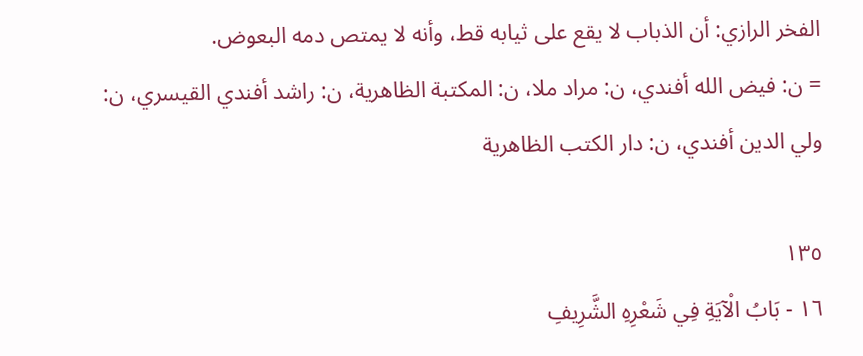الفخر الرازي: أن الذباب لا يقع على ثيابه قط، وأنه لا يمتص دمه البعوض.
= ن: فيض الله أفندي، ن: مراد ملا، ن: المكتبة الظاهرية، ن: راشد أفندي القيسري، ن: ولي الدين أفندي، ن: دار الكتب الظاهرية

١٣٥
١٦ - بَابُ الْآيَةِ فِي شَعْرِهِ الشَّرِيفِ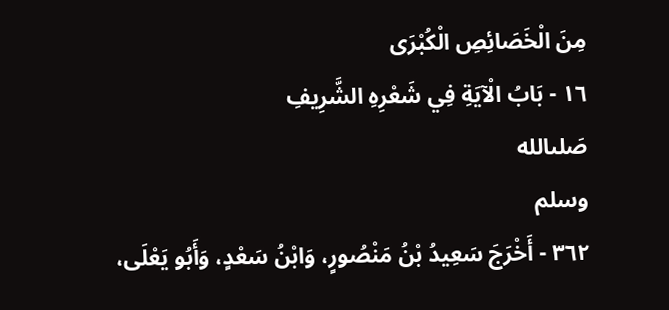مِنَ الْخَصَائِصِ الْكُبْرَى
١٦ - بَابُ الْآيَةِ فِي شَعْرِهِ الشَّرِيفِ
صَلىالله
وسلم
٣٦٢ - أَخْرَجَ سَعِيدُ بْنُ مَنْصُورٍ، وَابْنُ سَعْدٍ، وَأَبُو يَعْلَى،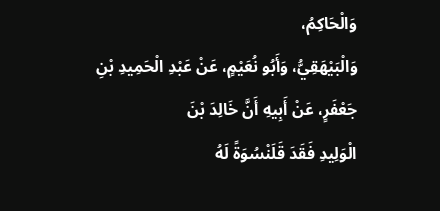وَالْحَاكِمُ،
وَالْبَيْهَقِيُّ، وَأَبُو نُعَيْمٍ، عَنْ عَبْدِ الْحَمِيدِ بْنِ جَعْفَرٍ، عَنْ أَبِيهِ أَنَّ خَالِدَ بْنَ
الْوَلِيدِ فَقَدَ قَلَنْسُوَةً لَهُ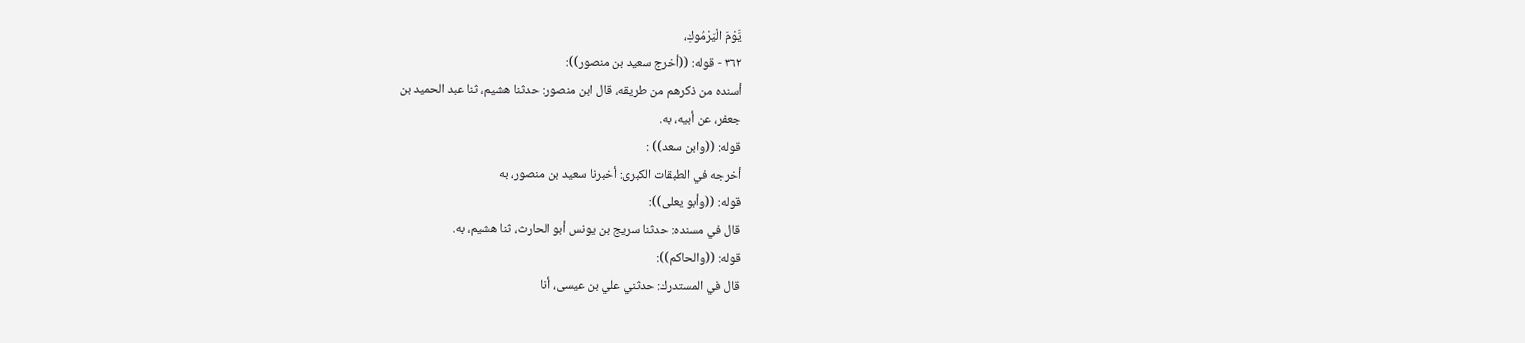يَّوْمَ الْيَرْمُوكِ،
٣٦٢ - قوله: ((أخرج سعيد بن منصور)):
أسنده من ذكرهم من طريقه، قال ابن منصور: حدثنا هشيم، ثنا عبد الحميد بن
جعفر، عن أبيه، به.
قوله: ((وابن سعد)) :
أخرجه في الطبقات الكبرى: أخبرنا سعيد بن منصور، به
قوله: ((وأبو يعلى)):
قال في مسنده: حدثنا سريج بن يونس أبو الحارث، ثنا هشيم، به.
قوله: ((والحاكم)):
قال في المستدرك: حدثني علي بن عيسى، أنا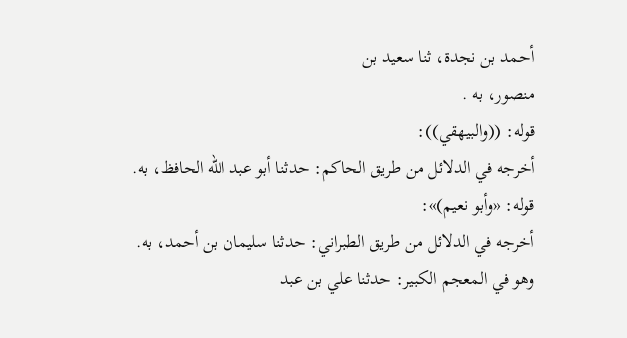أحمد بن نجدة، ثنا سعيد بن
منصور، به .
قوله: ((والبيهقي)):
أخرجه في الدلائل من طريق الحاكم: حدثنا أبو عبد الله الحافظ، به.
قوله: «وأبو نعيم)»:
أخرجه في الدلائل من طريق الطبراني: حدثنا سليمان بن أحمد، به.
وهو في المعجم الكبير: حدثنا علي بن عبد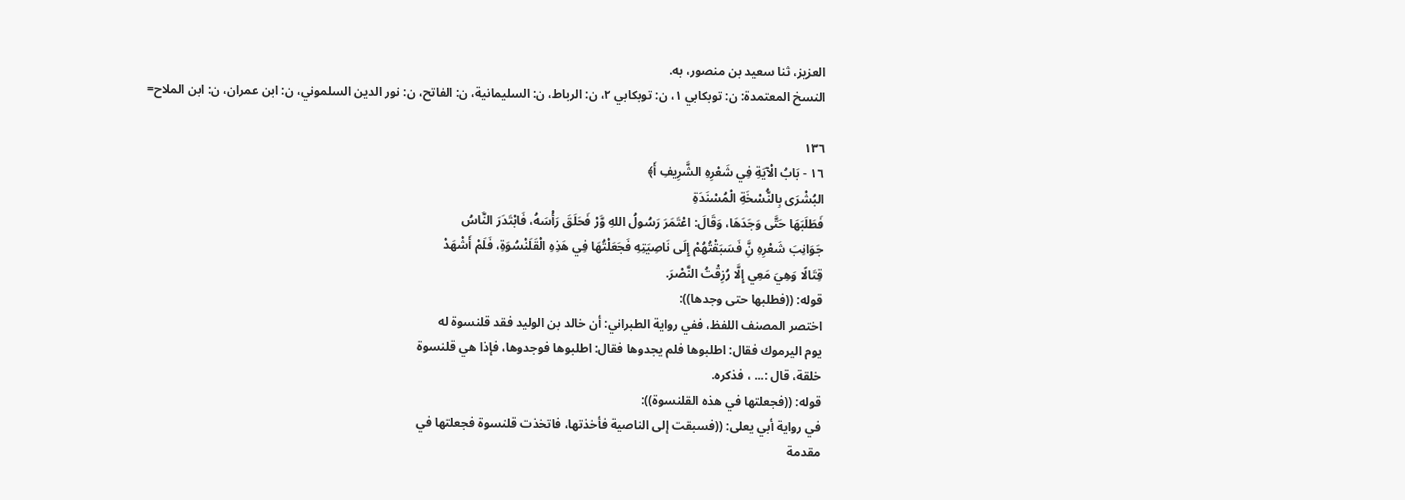العزيز، ثنا سعيد بن منصور، به.
النسخ المعتمدة: ن: توبكابي ١، ن: توبكابي ٢، ن: الرباط، ن: السليمانية، ن: الفاتح، ن: نور الدين السلموني، ن: ابن عمران، ن: ابن الملاح=

١٣٦
١٦ - بَابُ الْآيَةِ فِي شَعْرِهِ الشَّرِيفِ أَ﴾
البُشْرَى بِالنُّسْخَةِ الْمُسْنَدَةِ
فَطَلَبَهَا حَتَّى وَجَدَهَا، وَقَالَ: اعْتَمَرَ رَسُولُ اللهِ وَّرْ فَحَلَقَ رَأْسَهُ، فَابْتَدَرَ النَّاسُ
جَوَانِبَ شَعْرِهِ نَِّ فَسَبَقْتُهُمْ إِلَى نَاصِيَتِهِ فَجَعَلْتُهَا فِي هَذِهِ الْقَلَنْسُوَةِ، فَلَمْ أَشْهَدْ
قِتَالًا وَهِيَ مَعِي إِلَّا رُزِقْتُ النَّصْرَ.
قوله: ((فطلبها حتى وجدها)):
اختصر المصنف اللفظ، ففي رواية الطبراني: أن خالد بن الوليد فقد قلنسوة له
يوم اليرموك فقال: اطلبوها فلم يجدوها فقال: اطلبوها فوجدوها، فإذا هي قلنسوة
خلقة، قال :... ، فذكره.
قوله: ((فجعلتها في هذه القلنسوة)):
في رواية أبي يعلى: ((فسبقت إلى الناصية فأخذتها، فاتخذت قلنسوة فجعلتها في
مقدمة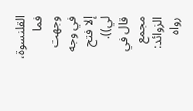القلنسوة، فما وجهت في وجه إلا فتح لي)).
قال في مجمع الزوائد: رواه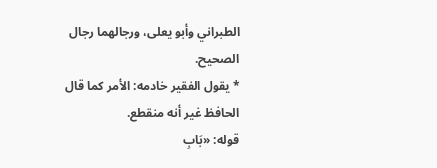الطبراني وأبو يعلى، ورجالهما رجال الصحيح.
* يقول الفقير خادمه: الأمر كما قال الحافظ غير أنه منقطع.
قوله: «بَابِ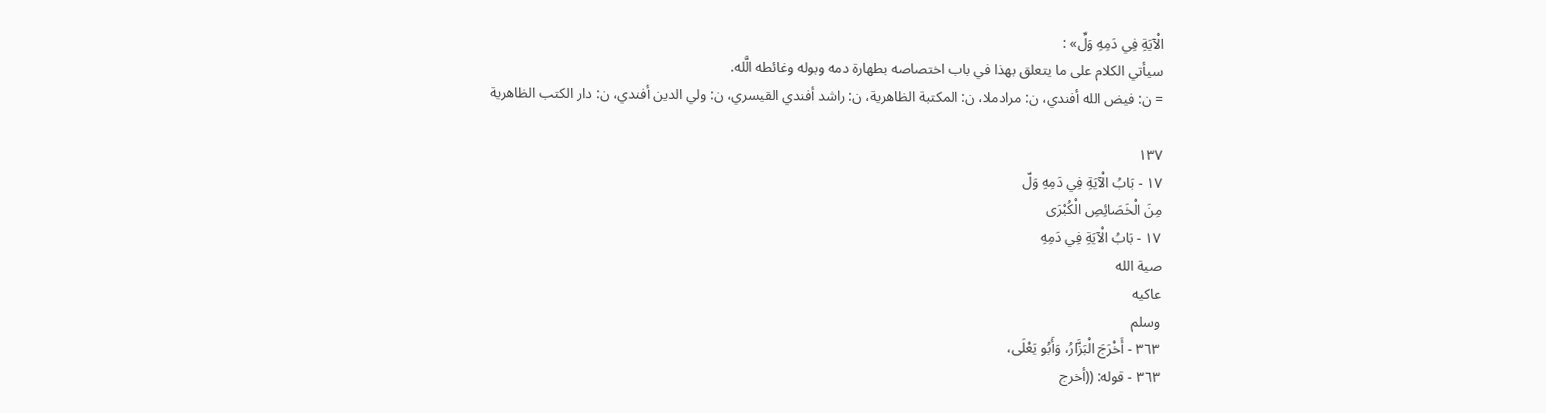الْآيَةِ فِي دَمِهِ وَلِّ» :
سيأتي الكلام على ما يتعلق بهذا في باب اختصاصه بطهارة دمه وبوله وغائطه الَّله.
= ن: فيض الله أفندي، ن: مرادملا، ن: المكتبة الظاهرية، ن: راشد أفندي القيسري، ن: ولي الدين أفندي، ن: دار الكتب الظاهرية

١٣٧
١٧ - بَابُ الْآيَةِ فِي دَمِهِ وَلّ
مِنَ الْخَصَائِصِ الْكُبْرَى
١٧ - بَابُ الْآيَةِ فِي دَمِهِ
صية الله
عاكيه
وسلم
٣٦٣ - أَخْرَجَ الْبَزَّارُ، وَأَبُو يَعْلَى،
٣٦٣ - قوله: ((أخرج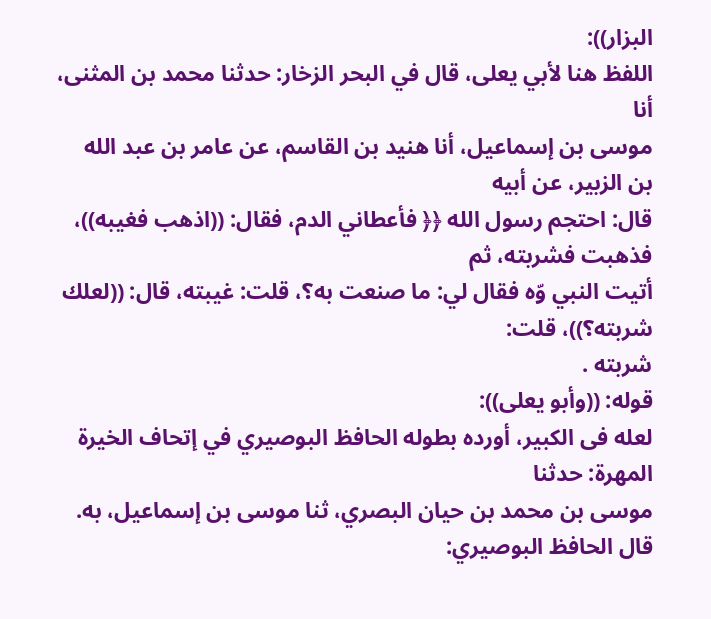البزار)):
اللفظ هنا لأبي يعلى، قال في البحر الزخار: حدثنا محمد بن المثنى، أنا
موسى بن إسماعيل، أنا هنيد بن القاسم، عن عامر بن عبد الله بن الزبير، عن أبيه
قال: احتجم رسول الله ﴿﴿ فأعطاني الدم، فقال: ((اذهب فغيبه))، فذهبت فشربته، ثم
أتيت النبي وّه فقال لي: ما صنعت به؟، قلت: غيبته، قال: ((لعلك شربته؟))، قلت:
شربته .
قوله: ((وأبو یعلی)):
لعله فى الكبير، أورده بطوله الحافظ البوصيري في إتحاف الخيرة المهرة: حدثنا
موسى بن محمد بن حيان البصري، ثنا موسى بن إسماعيل، به.
قال الحافظ البوصيري: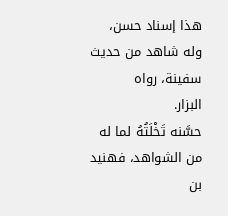هذا إسناد حسن، وله شاهد من حديث سفينة، رواه
البزار.
حسَّنه تَخْلَتُهُ لما له من الشواهد، فهنيد بن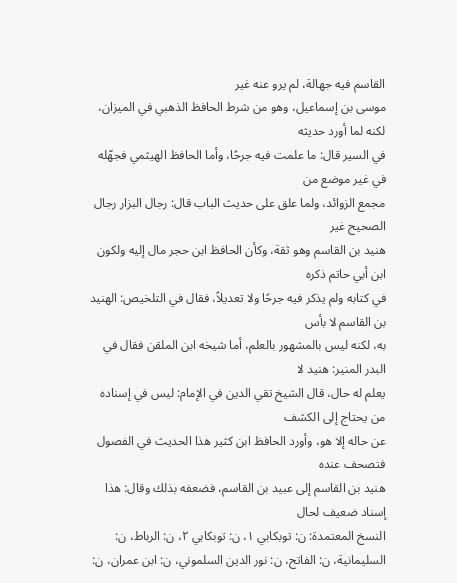القاسم فيه جهالة، لم يرو عنه غير
موسى بن إسماعيل، وهو من شرط الحافظ الذهبي في الميزان، لكنه لما أورد حديثه
في السير قال: ما علمت فيه جرحًا، وأما الحافظ الهيثمي فجهّله في غير موضع من
مجمع الزوائد، ولما علق على حديث الباب قال: رجال البزار رجال الصحيح غير
هنيد بن القاسم وهو ثقة، وكأن الحافظ ابن حجر مال إليه ولكون ابن أبي حاتم ذكره
في كتابه ولم يذكر فيه جرحًا ولا تعديلاً، فقال في التلخيص: الهنيد بن القاسم لا بأس
به، لكنه ليس بالمشهور بالعلم، أما شيخه ابن الملقن فقال في البدر المنير: هنيد لا
يعلم له حال، قال الشيخ تقي الدين في الإمام: ليس في إسناده من يحتاج إلى الكشف
عن حاله إلا هو، وأورد الحافظ ابن كثير هذا الحديث في الفصول فتصحف عنده
هنيد بن القاسم إلى عبيد بن القاسم، فضعفه بذلك وقال: هذا إسناد ضعيف لحال
النسخ المعتمدة: ن: توبكابي ١، ن: توبكابي ٢، ن: الرباط، ن: السليمانية، ن: الفاتح، ن: نور الدين السلموني، ن: ابن عمران، ن: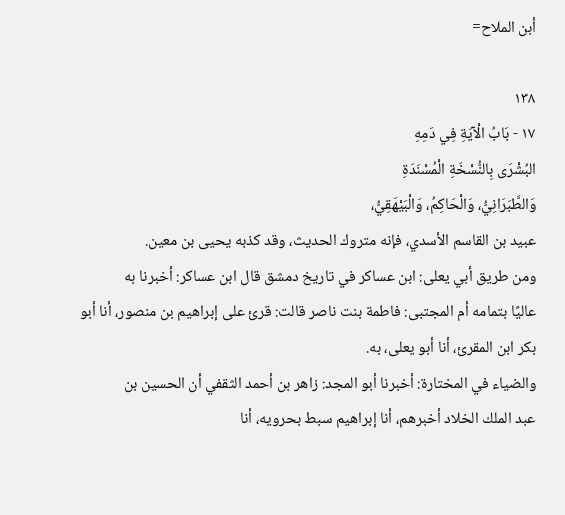أبن الملاح=

١٣٨
١٧ - بَابُ الْآيَةِ فِي دَمِهِ
البُشْرَى بِالنُّسْخَةِ الْمُسْنَدَةِ
وَالطَّبَرَانِيُّ، وَالْحَاكِمُ، وَالْبَيْهَقِيُّ،
عبيد بن القاسم الأسدي، فإنه متروك الحديث، وقد كذبه يحيى بن معين.
ومن طريق أبي يعلى: ابن عساكر في تاريخ دمشق قال ابن عساكر: أخبرنا به
عاليًا بتمامه أم المجتبى: فاطمة بنت ناصر قالت: قرئ على إبراهيم بن منصور، أنا أبو
بكر ابن المقرئ، أنا أبو يعلى، به.
والضياء في المختارة: أخبرنا أبو المجد: زاهر بن أحمد الثقفي أن الحسين بن
عبد الملك الخلاد أخبرهم، أنا إبراهيم سبط بحرويه، أنا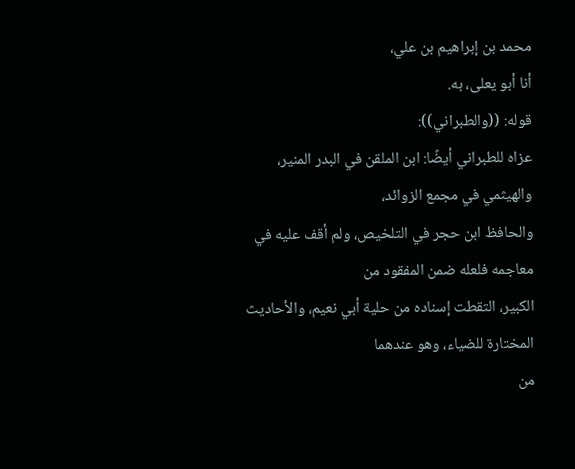محمد بن إبراهيم بن علي،
أنا أبو يعلى، به.
قوله: ((والطبراني)):
عزاه للطبراني أيضًا: ابن الملقن في البدر المنير، والهيثمي في مجمع الزوائد،
والحافظ ابن حجر في التلخيص، ولم أقف عليه في معاجمه فلعله ضمن المفقود من
الكبير، التقطت إسناده من حلية أبي نعيم، والأحاديث المختارة للضياء، وهو عندهما
من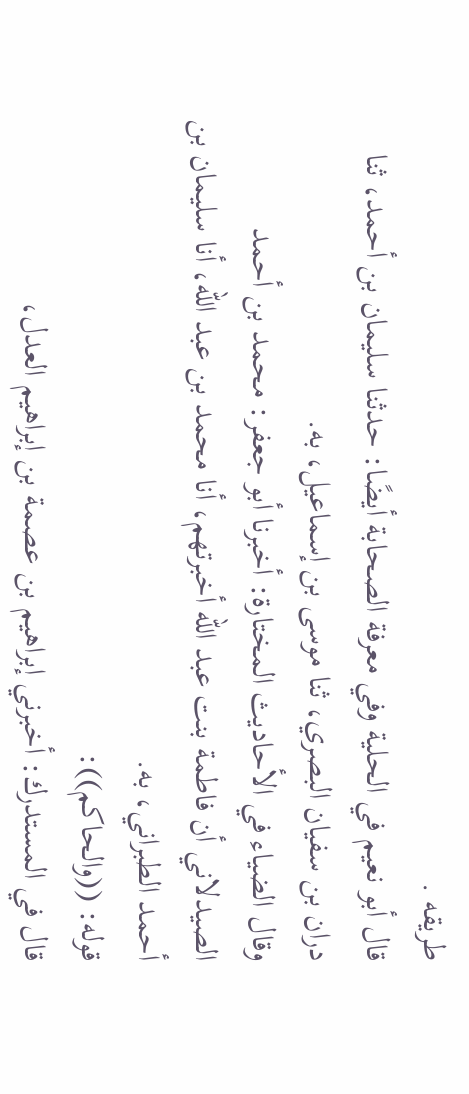طريقه .
قال أبو نعيم في الحلية وفي معرفة الصحابة أيضًا: حدثنا سليمان بن أحمد، ثنا
دران بن سفيان البصري، ثنا موسى بن إسماعيل، به.
وقال الضياء في الأحاديث المختارة: أخبرنا أبو جعفر: محمد بن أحمد
الصيدلاني أن فاطمة بنت عبد الله أخبرتهم، أنا محمد بن عبد الله، أنا سليمان بن
أحمد الطبراني، به.
قوله: ((والحاكم)):
قال في المستدرك: أخبرني إبراهيم بن عصمة بن إبراهيم العدل،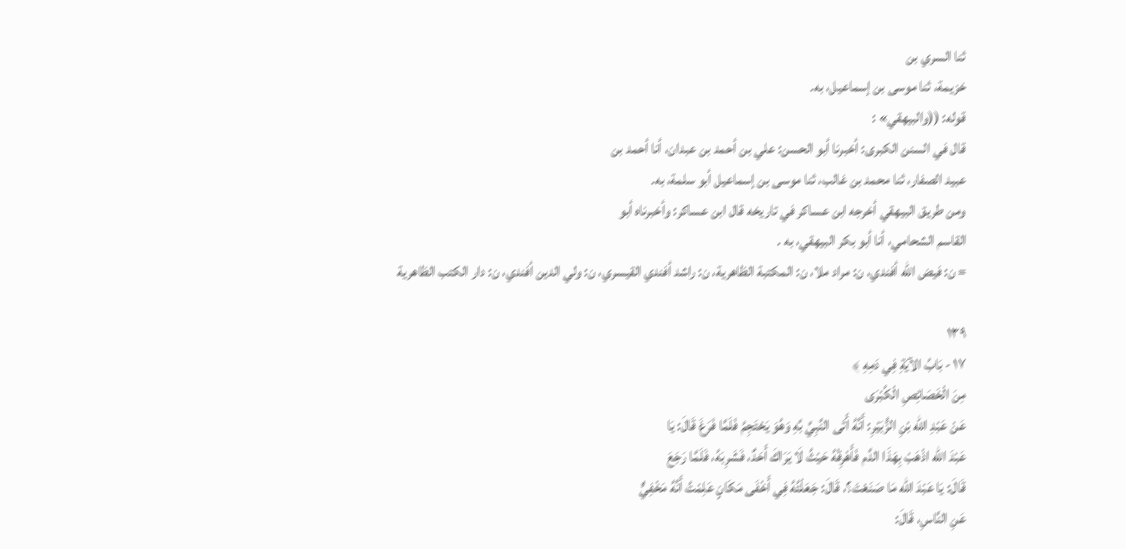ثنا السري بن
خزيمة، ثنا موسى بن إسماعيل، به.
قوله: ((والبيهقي» :
قال في السنن الكبرى: أخبرنا أبو الحسن: علي بن أحمد بن عبدان، أنا أحمد بن
عبيد الصفار، ثنا محمد بن غالب، ثنا موسى بن إسماعيل أبو سلمة، به.
ومن طريق البيهقي أخرجه ابن عساكر في تاريخه قال ابن عساكر: وأخبرناه أبو
القاسم الشحامي، أنا أبو بكر البيهقي، به .
= ن: فيض الله أفندي، ن: مراد ملا، ن: المكتبة الظاهرية، ن: راشد أفندي القيسري، ن: ولي الدين أفندي، ن: دار الكتب الظاهرية

١٣٩
١٧ - بَابُ الآيَةِ فِي دَمِهِ ﴾
مِنَ الْخَصَائِصِ الْكُبْرَى
عَنْ عَبْدِ الله بْنِ الزُّبَيْرِ: أَنَّهُ أَتَى النَّبِيَّ بَّهِ وَهُوَ يَحْتَجِمُ فَلَمَّا فَرَغَ قَالَ: يَا
عَبْدَ الله اذْهَبْ بِهَذَا الدَّم فَأَهْرِقْهُ حَيْثُ لَا يَرَاكَ أَحَدٌ، فَشَرِبَهُ، فَلَمَّا رَجَعَ
قَالَ: يَا عَبْدَ الله مَا صَنَعْتَ؟، قَالَ: جَعَلْتُهُ فِي أَخْفَى مَكَانٍ عَلِمْتُ أَنَّهُ مَخْفِيٌّ
عَنِ النَّاسِ، قَالَ: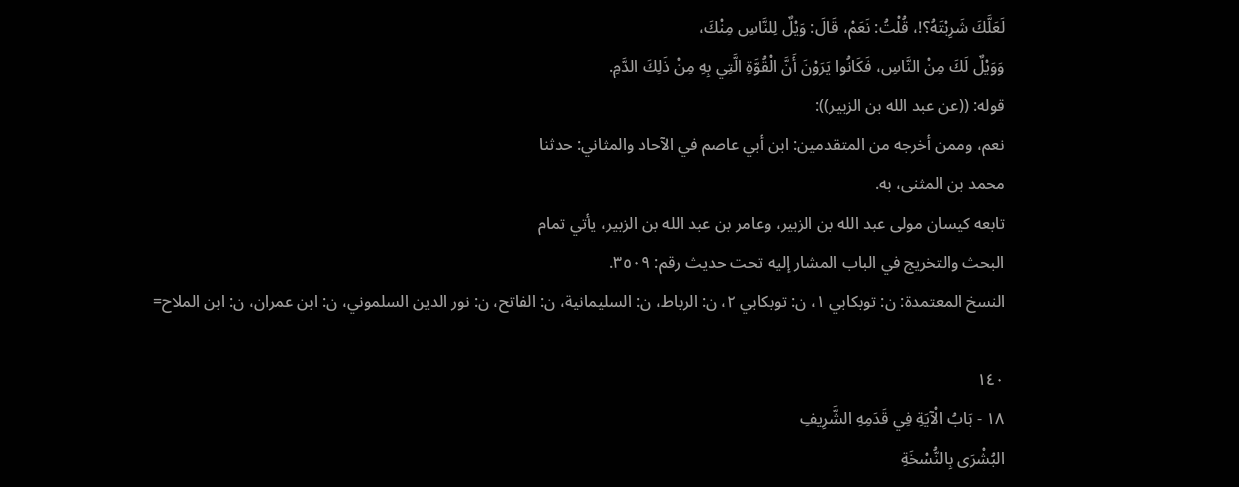لَعَلَّكَ شَرِبْتَهُ؟!، قُلْتُ: نَعَمْ، قَالَ: وَيْلٌ لِلنَّاسِ مِنْكَ،
وَوَيْلٌ لَكَ مِنْ النَّاسِ، فَكَانُوا يَرَوْنَ أَنَّ الْقُوَّةِ الَّتِي بِهِ مِنْ ذَلِكَ الدَّمِ.
قوله: ((عن عبد الله بن الزبير)):
نعم، وممن أخرجه من المتقدمين: ابن أبي عاصم في الآحاد والمثاني: حدثنا
محمد بن المثنی، به.
تابعه كيسان مولى عبد الله بن الزبير، وعامر بن عبد الله بن الزبير، يأتي تمام
البحث والتخريج في الباب المشار إليه تحت حديث رقم: ٣٥٠٩.
النسخ المعتمدة: ن: توبكابي ١، ن: توبكابي ٢، ن: الرباط، ن: السليمانية، ن: الفاتح، ن: نور الدين السلموني، ن: ابن عمران، ن: ابن الملاح=

١٤٠
١٨ - بَابُ الْآيَةِ فِي قَدَمِهِ الشَّرِيفِ
البُشْرَى بِالنُّسْخَةِ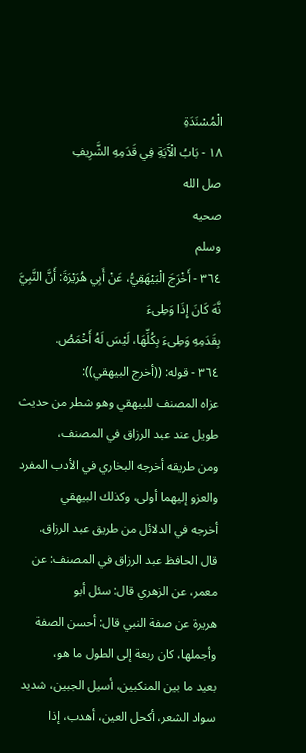الْمُسْنَدَةِ
١٨ - بَابُ الْآَيَةِ فِي قَدَمِهِ الشَّرِيفِ
صل الله
صحيه
وسلم
٣٦٤ - أَخْرَجَ الْبَيْهَقِيُّ، عَنْ أَبِي هُرَيْرَةَ: أَنَّ النَّبِيَّ نَّهَ كَانَ إِذَا وَطِىءَ
بِقَدَمِهِ وَطِىءَ بِكُلِّهَا، لَيْسَ لَهُ أَخْمَصُ.
٣٦٤ - قوله: ((أخرج البيهقي)):
عزاه المصنف للبيهقي وهو شطر من حديث طويل عند عبد الرزاق في المصنف،
ومن طريقه أخرجه البخاري في الأدب المفرد والعزو إليهما أولى، وكذلك البيهقي
أخرجه في الدلائل من طريق عبد الرزاق.
قال الحافظ عبد الرزاق في المصنف: عن معمر، عن الزهري قال: سئل أبو
هريرة عن صفة النبي قال: أحسن الصفة وأجملها، كان ربعة إلى الطول ما هو،
بعيد ما بين المنكبين، أسيل الجبين، شديد سواد الشعر، أكحل العين، أهدب، إذا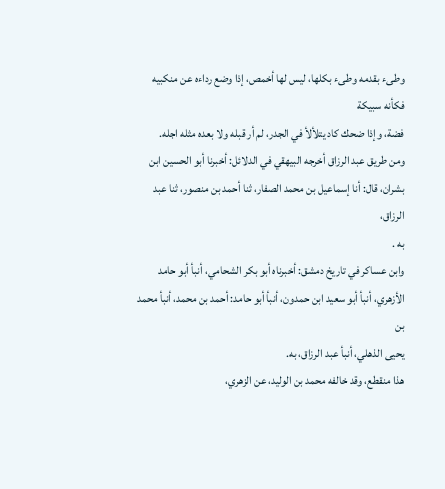وطىء بقدمه وطىء بكلها، ليس لها أخمص، إذا وضع رداءه عن منكبيه فكأنه سبيكة
فضة، وإذا ضحك كاد يتلألأ في الجدر، لم أر قبله ولا بعده مثله اجله.
ومن طريق عبد الرزاق أخرجه البيهقي في الدلائل: أخبرنا أبو الحسين ابن
بشران، قال: أنا إسماعيل بن محمد الصفار، ثنا أحمد بن منصور، ثنا عبد الرزاق،
به .
وابن عساكر في تاريخ دمشق: أخبرناه أبو بكر الشحامي، أنبأ أبو حامد
الأزهري، أنبأ أبو سعيد ابن حمدون، أنبأ أبو حامد: أحمد بن محمد، أنبأ محمد بن
يحيى الذهلي، أنبأ عبد الرزاق، به.
هذا منقطع، وقد خالفه محمد بن الوليد، عن الزهري،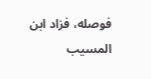فوصله، فزاد ابن المسيب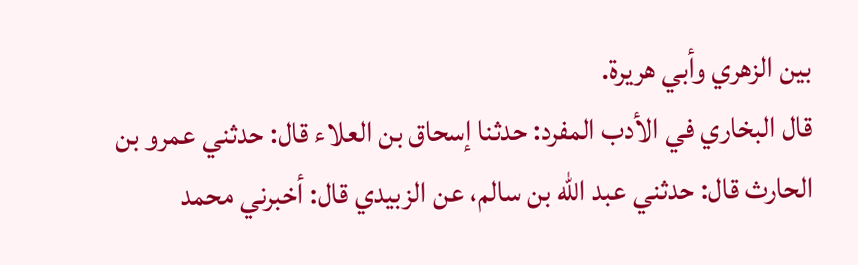بین الزهري وأبي هريرة.
قال البخاري في الأدب المفرد: حدثنا إسحاق بن العلاء قال: حدثني عمرو بن
الحارث قال: حدثني عبد الله بن سالم، عن الزبيدي قال: أخبرني محمد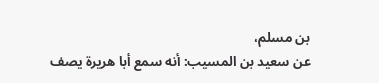بن مسلم،
عن سعيد بن المسيب: أنه سمع أبا هريرة يصف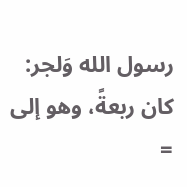رسول الله وَلجر: كان ربعةً، وهو إلى
=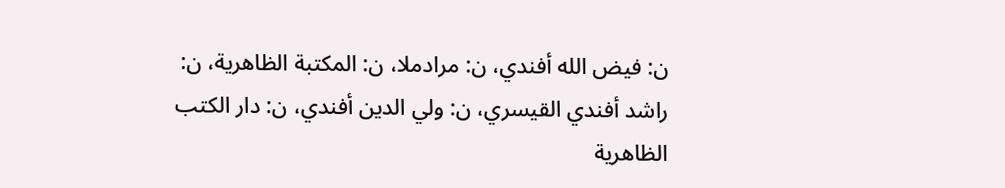ن: فيض الله أفندي، ن: مرادملا، ن: المكتبة الظاهرية، ن: راشد أفندي القيسري، ن: ولي الدين أفندي، ن: دار الكتب الظاهرية